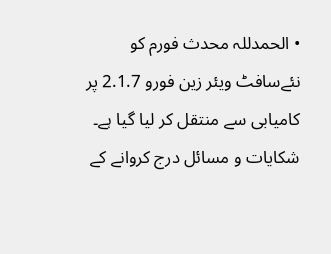• الحمدللہ محدث فورم کو نئےسافٹ ویئر زین فورو 2.1.7 پر کامیابی سے منتقل کر لیا گیا ہے۔ شکایات و مسائل درج کروانے کے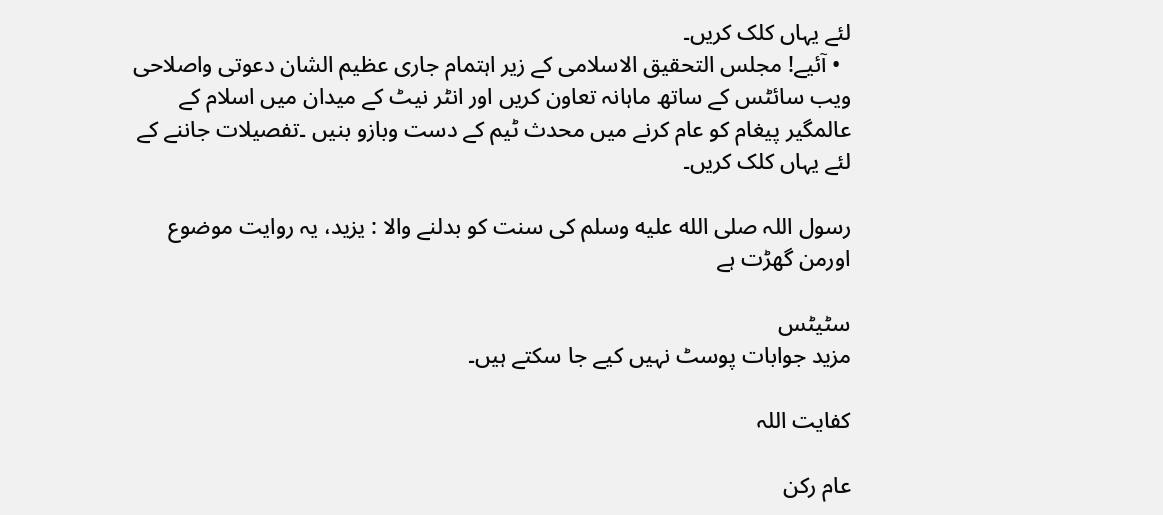لئے یہاں کلک کریں۔
  • آئیے! مجلس التحقیق الاسلامی کے زیر اہتمام جاری عظیم الشان دعوتی واصلاحی ویب سائٹس کے ساتھ ماہانہ تعاون کریں اور انٹر نیٹ کے میدان میں اسلام کے عالمگیر پیغام کو عام کرنے میں محدث ٹیم کے دست وبازو بنیں ۔تفصیلات جاننے کے لئے یہاں کلک کریں۔

رسول اللہ صلى الله عليه وسلم کی سنت کو بدلنے والا : یزید، یہ روایت موضوع اورمن گھڑت ہے

سٹیٹس
مزید جوابات پوسٹ نہیں کیے جا سکتے ہیں۔

کفایت اللہ

عام رکن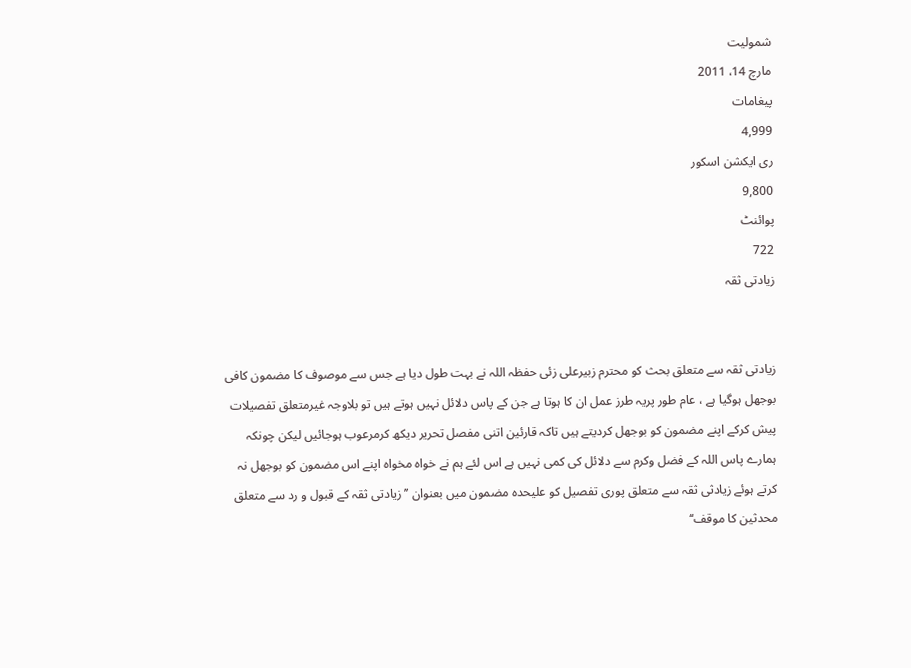شمولیت
مارچ 14، 2011
پیغامات
4,999
ری ایکشن اسکور
9,800
پوائنٹ
722
زیادتی ثقہ


زیادتی ثقہ سے متعلق بحث کو محترم زبیرعلی زئی حفظہ اللہ نے بہت طول دیا ہے جس سے موصوف کا مضمون کافی بوجھل ہوگیا ہے ، عام طور پریہ طرز عمل ان کا ہوتا ہے جن کے پاس دلائل نہیں ہوتے ہیں تو بلاوجہ غیرمتعلق تفصیلات پیش کرکے اپنے مضمون کو بوجھل کردیتے ہیں تاکہ قارئین اتنی مفصل تحریر دیکھ کرمرعوب ہوجائیں لیکن چونکہ ہمارے پاس اللہ کے فضل وکرم سے دلائل کی کمی نہیں ہے اس لئے ہم نے خواہ مخواہ اپنے اس مضمون کو بوجھل نہ کرتے ہوئے زیادثی ثقہ سے متعلق پوری تفصیل کو علیحدہ مضمون میں بعنوان ’’زیادتی ثقہ کے قبول و رد سے متعلق محدثین کا موقف‘‘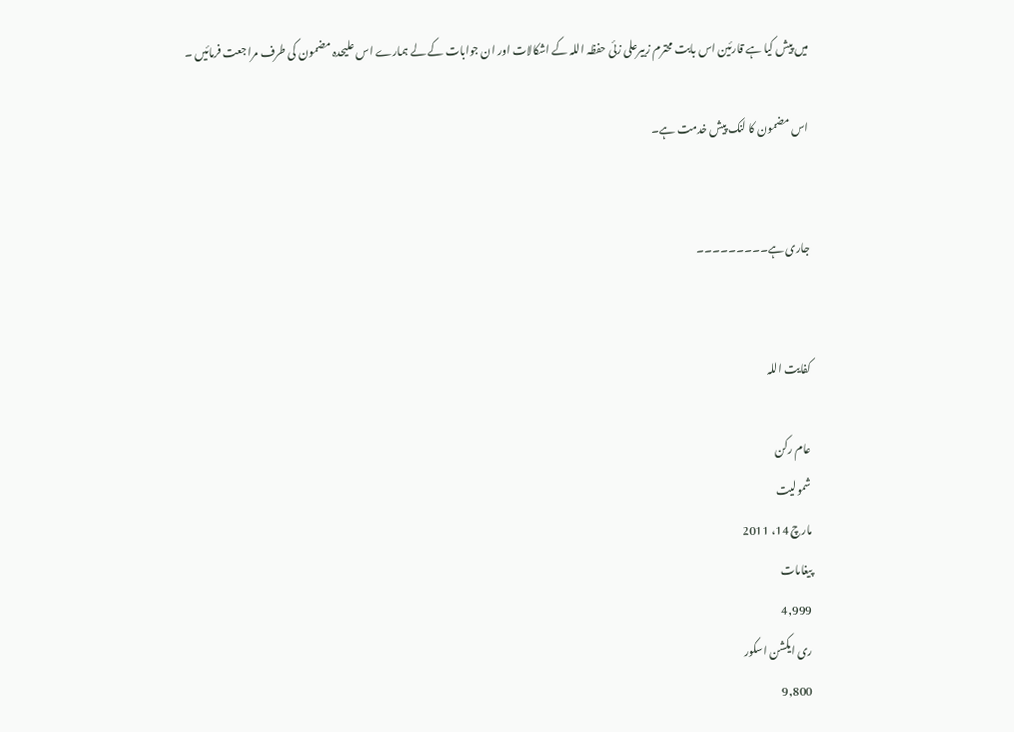میں پیش کیا ہے قارئین اس بابت محترم زبیرعلی زئی حفظہ اللہ کے اشکالات اور ان جوابات کے لے ہمارے اس علیحدہ مضمون کی طرف مراجعت فرمائیں ۔

اس مضمون کا لنک پیش خدمت ہے۔


جاری ہے۔۔۔۔۔۔۔۔۔


کفایت اللہ

عام رکن
شمولیت
مارچ 14، 2011
پیغامات
4,999
ری ایکشن اسکور
9,800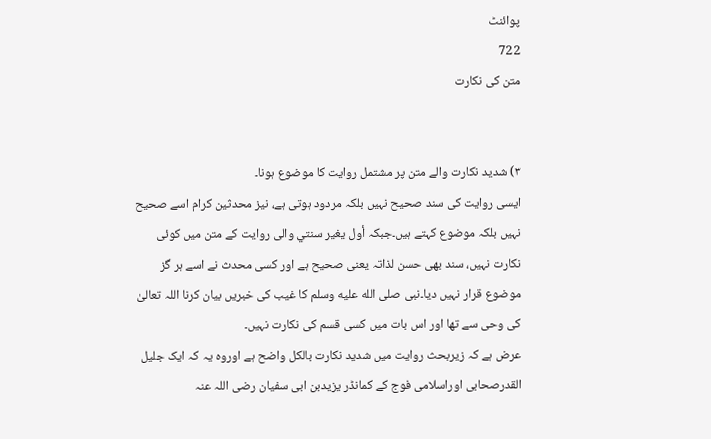پوائنٹ
722
متن کی نکارت


۳) شدید نکارت والے متن پر مشتمل روایت کا موضوع ہونا۔
ایسی روایت کی سند صحیح نہیں بلکہ مردود ہوتی ہے، نیز محدثین کرام اسے صحیح نہیں بلکہ موضوع کہتے ہیں۔جبکہ أول یغیر سنتي والی روایت کے متن میں کوئی نکارت نہیں، سند بھی حسن لذاتہ یعنی صحیح ہے اور کسی محدث نے اسے ہر گز موضوع قرار نہیں دیا۔نبی صلى الله عليه وسلم کا غیب کی خبریں بیان کرنا اللہ تعالیٰ کی وحی سے تھا اور اس بات میں کسی قسم کی نکارت نہیں۔
عرض ہے کہ زیربحث روایت میں شدید نکارت بالکل واضح ہے اوروہ یہ کہ ایک جلیل القدرصحابی اوراسلامی فوج کے کمانڈر یزیدبن ابی سفیان رضی اللہ عنہ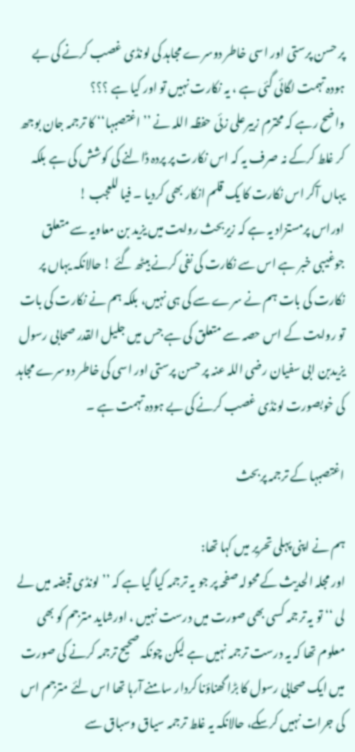پر حسن پرستی اور اسی خاطر دوسرے مجاہد کی لونڈی غصب کرنے کی بے ہودہ تہمت لگائی گئی ہے ، یہ نکارت نہیں تو اور کیا ہے ؟؟؟
واضح رہے کہ محترم زبیرعلی زئی حفظہ اللہ نے ’’اغتصبہا‘‘ کا ترجمہ جان بوجھ کر غلط کرکے نہ صرف یہ کہ اس نکارت پر پردہ ڈالنے کی کوشش کی ہے بلکہ یہاں آکر اس نکارت کا یک قلم انکار بھی کردیا ۔ فیا للعجب !
اوراس پرمستزاد یہ ہے کہ زیربحث روایت میں یزید بن معاویہ سے متعلق جوغیبی خبر ہے اس سے نکارت کی نفی کرنے بیٹھ گئے ! حالانکہ یہاں پر نکارت کی بات ہم نے سرے سے کی ہی نہیں، بلکہ ہم نے نکارت کی بات تو روایت کے اس حصہ سے متعلق کی ہے جس میں جلیل القدر صحابی رسول یزیدبن ابی سفیان رضی اللہ عنہ پر حسن پرستی اور اسی کی خاطر دوسرے مجاہد کی خوبصورت لونڈی غصب کرنے کی بے ہودہ تہمت ہے ۔

اغتصبہا کے ترجمہ پربحث

ہم نے اپنی پہلی تحریر میں کہا تھا:
اور مجلہ الحدیث کے محولہ صفحہ پر جو یہ ترجمہ کیا گیا ہے کہ ’’لونڈی قبضہ میں لے لی ‘‘ تو یہ ترجمہ کسی بھی صورت میں درست نہیں ، اورشاید مترجم کو بھی معلوم تھا کہ یہ درست ترجمہ نہیں ہے لیکن چونکہ صحیح ترجمہ کرنے کی صورت میں ایک صحابی رسول کا بڑا گھناؤنا کردار سامنے آرہا تھا اس لئے مترجم اس کی جرات نہیں کرسکے، حالانکہ یہ غلط ترجمہ سیاق وسباق سے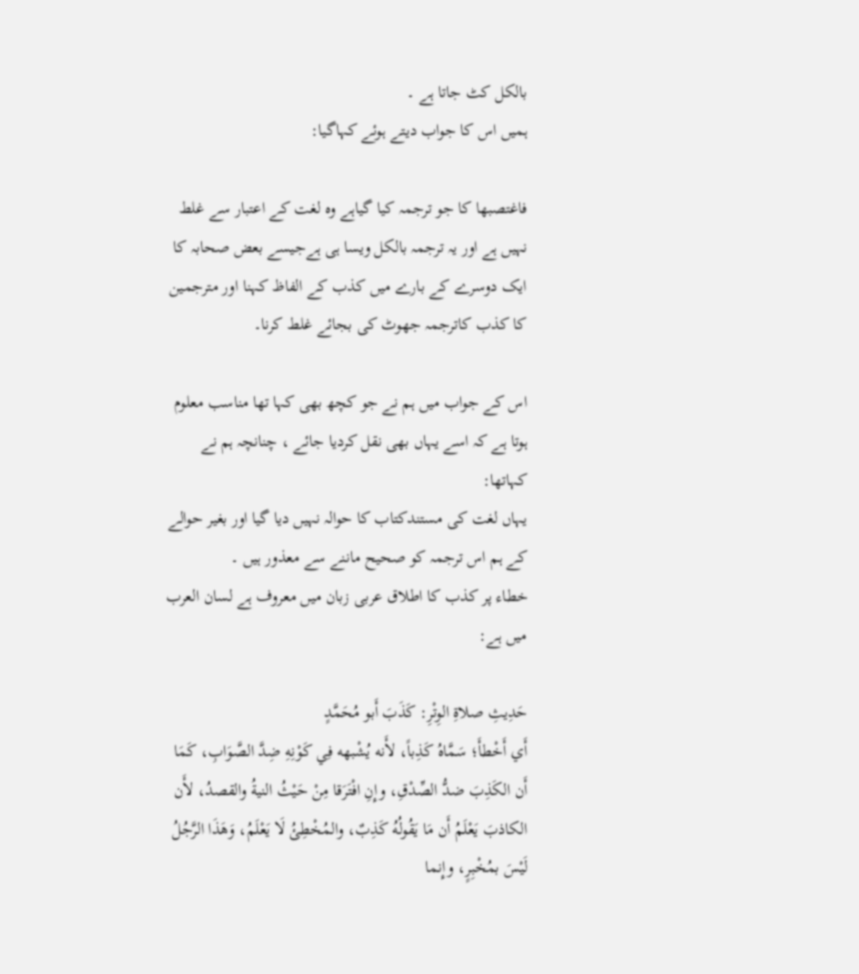بالکل کٹ جاتا ہے ۔
ہمیں اس کا جواب دیتے ہوئے کہاگیا:

فاغتصبها کا جو ترجمہ کیا گیاہے وہ لغت کے اعتبار سے غلط نہیں ہے اور یہ ترجمہ بالکل ویسا ہی ہےجیسے بعض صحابہ کا ایک دوسرے کے بارے میں کذب کے الفاظ کہنا اور مترجمین کا کذب کاترجمہ جھوٹ کی بجائے غلط کرنا۔

اس کے جواب میں ہم نے جو کچھ بھی کہا تھا مناسب معلوم ہوتا ہے کہ اسے یہاں بھی نقل کردیا جائے ، چنانچہ ہم نے کہاتھا:
یہاں لغت کی مستندکتاب کا حوالہ نہیں دیا گیا اور بغیر حوالے کے ہم اس ترجمہ کو صحیح ماننے سے معذور ہیں ۔
خطاء پر کذب کا اطلاق عربی زبان میں معروف ہے لسان العرب میں ہے:

حَدِيثِ صلاةِ الوِتْرِ: كَذَبَ أَبو مُحَمَّدٍ
أَي أَخْطأَ؛ سَمَّاهُ كَذِباً، لأَنه يُشْبهه فِي كَوْنِهِ ضِدَّ الصَّوَابِ، كَمَا أَن الكَذِبَ ضدُّ الصِّدْقِ، وإِنِ افْتَرَقا مِنْ حَيْثُ النيةُ والقصدُ، لأَن الكاذبَ يَعْلَمُ أَن مَا يَقُولُهُ كَذِبٌ، والمُخْطِئُ لَا يَعْلَمُ، وَهَذَا الرَّجُلُ لَيْسَ بمُخْبِرٍ، وإِنما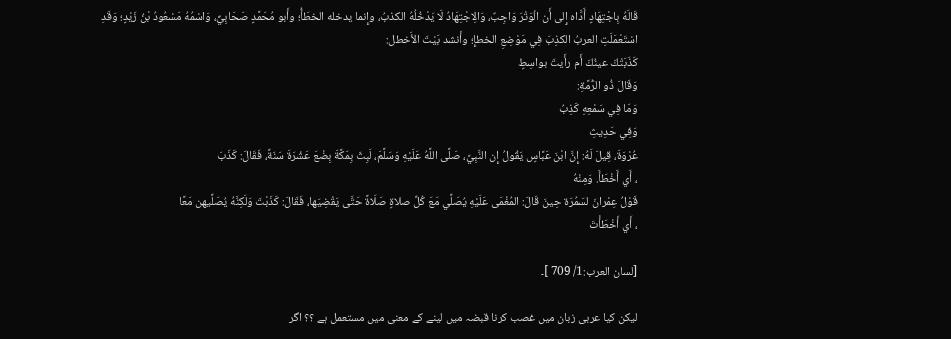قَالَهُ بِاجْتِهَادٍ أَدَّاه إِلى أَن الْوَتْرَ وَاجِبٌ، وَالِاجْتِهَادُ لَا يَدْخُلُهُ الكذبُ، وإِنما يدخله الخطَأُ؛ وأَبو مُحَمَّدٍ صَحَابِيٌّ، وَاسْمُهُ مَسْعُودُ بْنُ زَيْدٍ؛ وَقَدِ اسْتَعْمَلَتِ العربُ الكذِبَ فِي مَوْضِعِ الخطإِ؛ وأَنشد بَيْتَ الأَخطل:
كَذَبَتْكَ عينُكَ أَم رأَيتَ بواسِطٍ
وَقَالَ ذُو الرُّمَّةِ:
وَمَا فِي سَمْعِهِ كَذِبُ
وَفِي حَدِيثِ
عُرْوَةَ، قِيلَ لَهُ: إِنَّ ابْنَ عَبَّاسٍ يَقُولُ إِن النَّبِيَّ، صَلَّى اللَّهُ عَلَيْهِ وَسَلَّمَ، لَبِثَ بِمَكَّةَ بِضْعَ عَشْرَةَ سَنَةً، فَقَالَ: كَذَبَ
، أَي أَخْطَأَ. وَمِنْهُ
قَوْلُ عِمْرانَ لسَمُرَة حِينَ قَالَ: المُغْمَى عَلَيْهِ يُصَلِّي مَعَ كُلِّ صلاةٍ صَلَاةً حَتَّى يَقْضِيَها، فَقَالَ: كَذَبْتَ وَلَكِنَّهُ يُصَلِّيهن مَعًا
، أَي أَخْطَأْتَ

[لسان العرب:1/ 709 ]۔

لیکن کیا عربی زبان میں غصب کرنا قبضہ میں لینے کے معنی میں مستعمل ہے ؟؟ اگر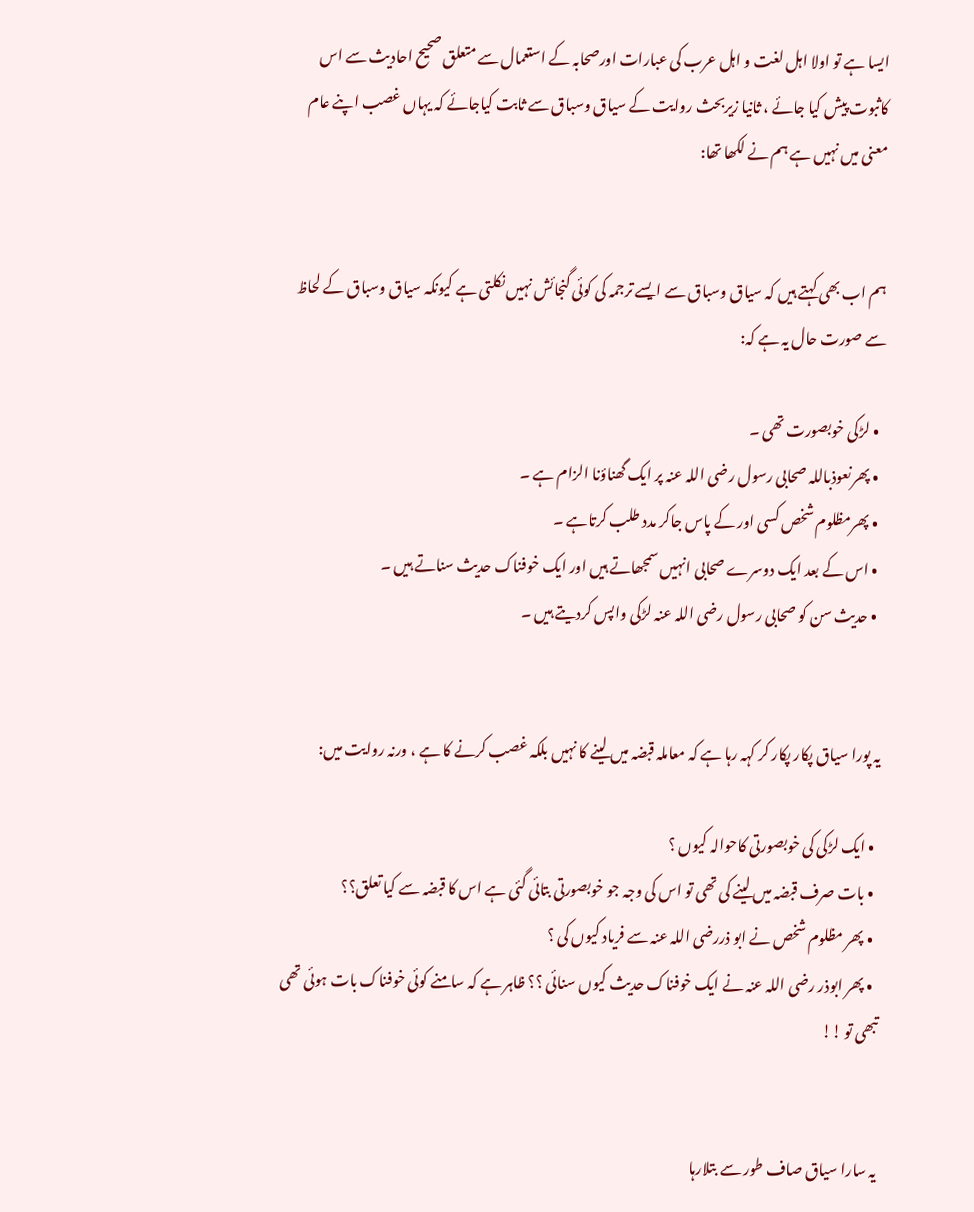ایسا ہے تو اولا اہل لغت و اہل عرب کی عبارات اورصحابہ کے استعمال سے متعلق صحیح احادیث سے اس کاثبوت پیش کیا جائے ، ثانیا زیربحث روایت کے سیاق وسباق سے ثابت کیاجائے کہ یہاں غصب اپنے عام معنی میں نہیں ہے ہم نے لکھا تھا:


ہم اب بھی کہتے ہیں کہ سیاق وسباق سے ایسے ترجمہ کی کوئی گنجائش نہیں نکلتی ہے کیونکہ سیاق وسباق کے لحاظ سے صورت حال یہ ہے کہ:

  • لڑکی خوبصورت تھی ۔
  • پھرنعوذباللہ صحابی رسول رضی اللہ عنہ پر ایک گھناؤنا الزام ہے ۔
  • پھرمظلوم شخص کسی اور کے پاس جاکر مدد طلب کرتاہے ۔
  • اس کے بعد ایک دوسرے صحابی انہیں سمجھاتے ہیں اور ایک خوفناک حدیث سناتے ہیں ۔
  • حدیث سن کو صحابی رسول رضی اللہ عنہ لڑکی واپس کردیتے ہیں ۔


یہ پورا سیاق پکار پکار کر کہہ رہا ہے کہ معاملہ قبضہ میں لینے کا نہیں بلکہ غصب کرنے کا ہے ، ورنہ روایت میں:

  • ایک لڑکی کی خوبصورتی کاحوالہ کیوں ؟
  • بات صرف قبضہ میں لینے کی تھی تو اس کی وجہ جو خوبصورتی بتائی گئی ہے اس کا قبضہ سے کیا تعلق؟؟
  • پھر مظلوم شخص نے ابو ذررضی اللہ عنہ سے فریاد کیوں کی ؟
  • پھر ابوذر رضی اللہ عنہ نے ایک خوفناک حدیث کیوں سنائی ؟؟ ظاہر ہے کہ سامنے کوئی خوفناک بات ہوئی تھی تبھی تو !!


یہ سارا سیاق صاف طور سے بتلارہا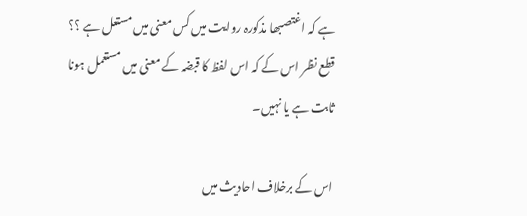ہے کہ اغتصبھا مذکورہ روایت میں کس معنی میں مستعل ہے ؟؟ قطع نظر اس کے کہ اس لفظ کا قبضہ کے معنی میں مستعمل ہونا ثابت ہے یا نہیں۔

اس کے برخلاف احادیث میں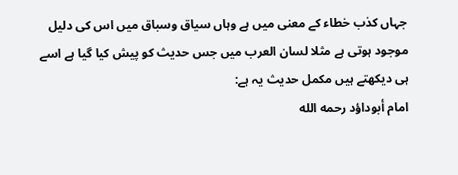جہاں کذب خطاء کے معنی میں ہے وہاں سیاق وسباق میں اس کی دلیل موجود ہوتی ہے مثلا لسان العرب میں جس حدیث کو پیش کیا گیا ہے اسے ہی دیکھتے ہیں مکمل حدیث یہ ہے:
امام أبوداؤد رحمه الله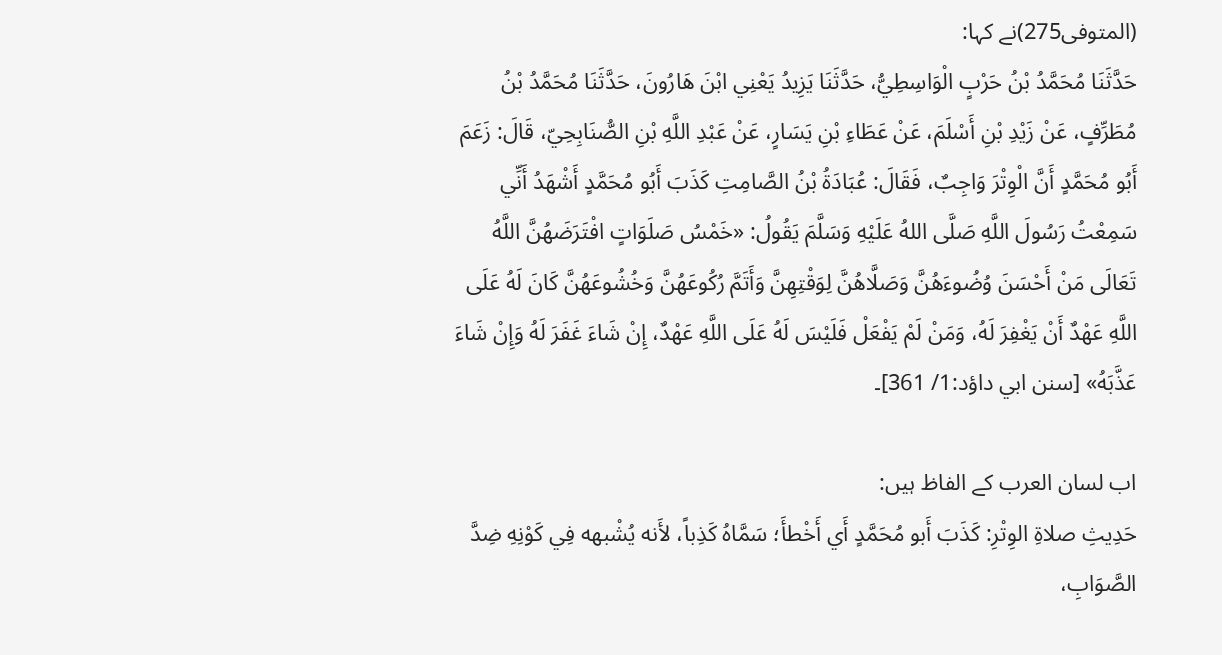(المتوفى275)نے کہا:
حَدَّثَنَا مُحَمَّدُ بْنُ حَرْبٍ الْوَاسِطِيُّ، حَدَّثَنَا يَزِيدُ يَعْنِي ابْنَ هَارُونَ، حَدَّثَنَا مُحَمَّدُ بْنُ مُطَرِّفٍ، عَنْ زَيْدِ بْنِ أَسْلَمَ، عَنْ عَطَاءِ بْنِ يَسَارٍ، عَنْ عَبْدِ اللَّهِ بْنِ الصُّنَابِحِيّ، قَالَ: زَعَمَ أَبُو مُحَمَّدٍ أَنَّ الْوِتْرَ وَاجِبٌ، فَقَالَ: عُبَادَةُ بْنُ الصَّامِتِ كَذَبَ أَبُو مُحَمَّدٍ أَشْهَدُ أَنِّي سَمِعْتُ رَسُولَ اللَّهِ صَلَّى اللهُ عَلَيْهِ وَسَلَّمَ يَقُولُ: «خَمْسُ صَلَوَاتٍ افْتَرَضَهُنَّ اللَّهُ تَعَالَى مَنْ أَحْسَنَ وُضُوءَهُنَّ وَصَلَّاهُنَّ لِوَقْتِهِنَّ وَأَتَمَّ رُكُوعَهُنَّ وَخُشُوعَهُنَّ كَانَ لَهُ عَلَى اللَّهِ عَهْدٌ أَنْ يَغْفِرَ لَهُ، وَمَنْ لَمْ يَفْعَلْ فَلَيْسَ لَهُ عَلَى اللَّهِ عَهْدٌ، إِنْ شَاءَ غَفَرَ لَهُ وَإِنْ شَاءَ عَذَّبَهُ» [سنن ابي داؤد:1/ 361]۔

اب لسان العرب کے الفاظ ہیں:
حَدِيثِ صلاةِ الوِتْرِ: كَذَبَ أَبو مُحَمَّدٍ أَي أَخْطأَ؛ سَمَّاهُ كَذِباً، لأَنه يُشْبهه فِي كَوْنِهِ ضِدَّ الصَّوَابِ،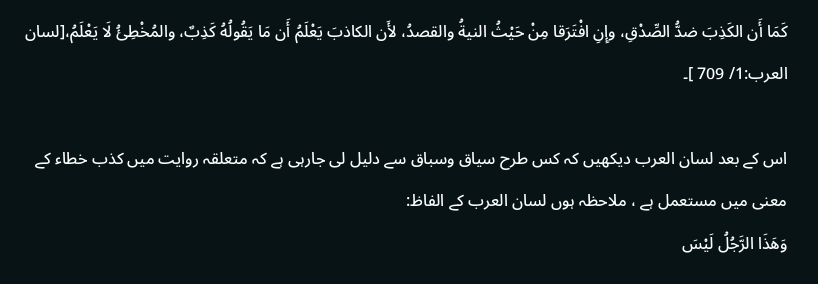كَمَا أَن الكَذِبَ ضدُّ الصِّدْقِ، وإِنِ افْتَرَقا مِنْ حَيْثُ النيةُ والقصدُ، لأَن الكاذبَ يَعْلَمُ أَن مَا يَقُولُهُ كَذِبٌ، والمُخْطِئُ لَا يَعْلَمُ،[لسان العرب:1/ 709 ]۔

اس کے بعد لسان العرب دیکھیں کہ کس طرح سیاق وسباق سے دلیل لی جارہی ہے کہ متعلقہ روایت میں کذب خطاء کے معنی میں مستعمل ہے ، ملاحظہ ہوں لسان العرب کے الفاظ:
وَهَذَا الرَّجُلُ لَيْسَ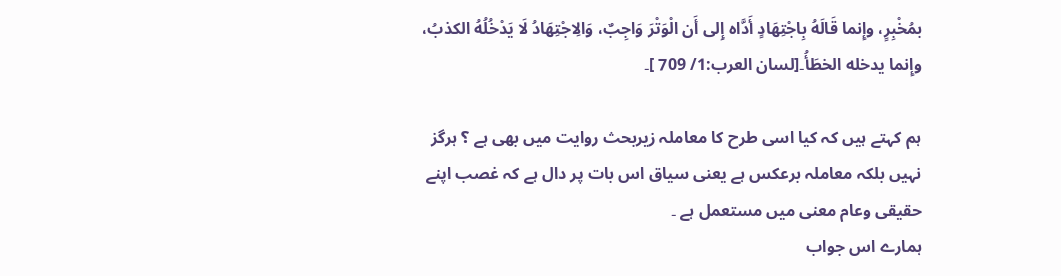بمُخْبِرٍ، وإِنما قَالَهُ بِاجْتِهَادٍ أَدَّاه إِلى أَن الْوَتْرَ وَاجِبٌ، وَالِاجْتِهَادُ لَا يَدْخُلُهُ الكذبُ، وإِنما يدخله الخطَأُ۔[لسان العرب:1/ 709 ]۔

ہم کہتے ہیں کہ کیا اسی طرح کا معاملہ زیربحث روایت میں بھی ہے ؟ ہرگز نہیں بلکہ معاملہ برعکس ہے یعنی سیاق اس بات پر دال ہے کہ غصب اپنے حقیقی وعام معنی میں مستعمل ہے ۔
ہمارے اس جواب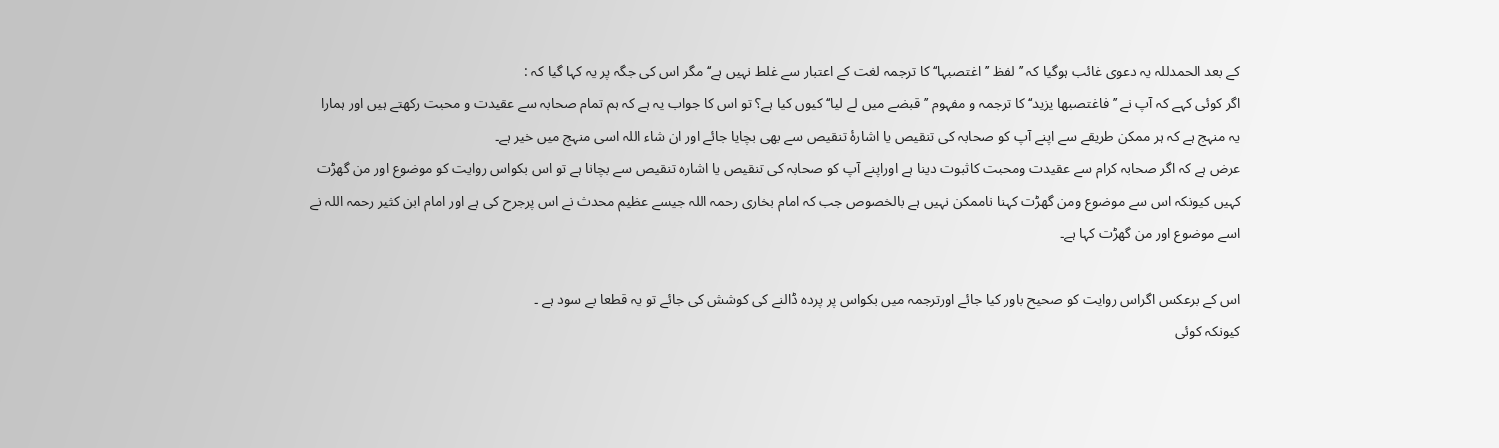کے بعد الحمدللہ یہ دعوی غائب ہوگیا کہ ’’لفظ ’’اغتصبہا‘‘ کا ترجمہ لغت کے اعتبار سے غلط نہیں ہے‘‘ مگر اس کی جگہ پر یہ کہا گیا کہ :
اگر کوئی کہے کہ آپ نے ’’ فاغتصبھا یزید‘‘ کا ترجمہ و مفہوم ’’قبضے میں لے لیا‘‘ کیوں کیا ہے؟ تو اس کا جواب یہ ہے کہ ہم تمام صحابہ سے عقیدت و محبت رکھتے ہیں اور ہمارا یہ منہج ہے کہ ہر ممکن طریقے سے اپنے آپ کو صحابہ کی تنقیص یا اشارۂ تنقیص سے بھی بچایا جائے اور ان شاء اللہ اسی منہج میں خیر ہے۔
عرض ہے کہ اگر صحابہ کرام سے عقیدت ومحبت کاثبوت دینا ہے اوراپنے آپ کو صحابہ کی تنقیص یا اشارہ تنقیص سے بچانا ہے تو اس بکواس روایت کو موضوع اور من گھڑت کہیں کیونکہ اس سے موضوع ومن گھڑت کہنا ناممکن نہیں ہے بالخصوص جب کہ امام بخاری رحمہ اللہ جیسے عظیم محدث نے اس پرجرح کی ہے اور امام ابن کثیر رحمہ اللہ نے اسے موضوع اور من گھڑت کہا ہے۔

اس کے برعکس اگراس روایت کو صحیح باور کیا جائے اورترجمہ میں بکواس پر پردہ ڈالنے کی کوشش کی جائے تو یہ قطعا بے سود ہے ۔
کیونکہ کوئی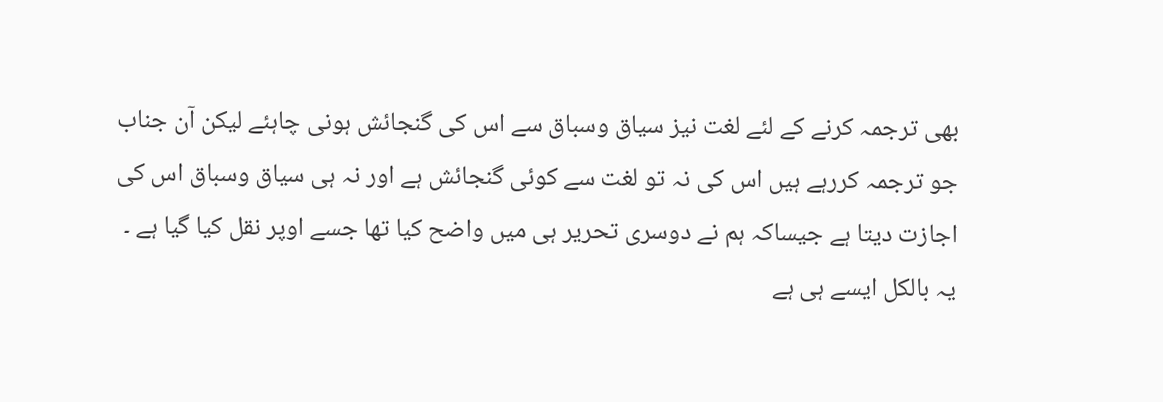بھی ترجمہ کرنے کے لئے لغت نیز سیاق وسباق سے اس کی گنجائش ہونی چاہئے لیکن آن جناب جو ترجمہ کررہے ہیں اس کی نہ تو لغت سے کوئی گنجائش ہے اور نہ ہی سیاق وسباق اس کی اجازت دیتا ہے جیساکہ ہم نے دوسری تحریر ہی میں واضح کیا تھا جسے اوپر نقل کیا گیا ہے ۔
یہ بالکل ایسے ہی ہے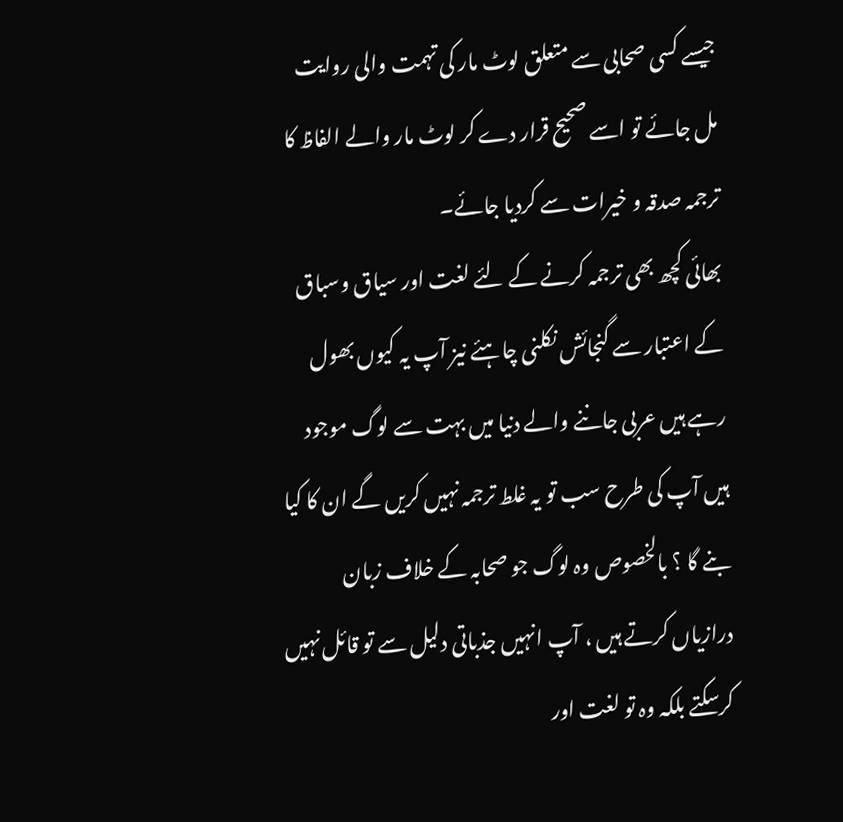جیسے کسی صحابی سے متعلق لوٹ مار کی تہمت والی روایت مل جائے تو اسے صحیح قرار دے کر لوٹ مار والے الفاظ کا ترجمہ صدقہ و خیرات سے کردیا جائے۔
بھائی کچھ بھی ترجمہ کرنے کے لئے لغت اور سیاق وسباق کے اعتبار سے گنجائش نکلنی چاہئے نیز آپ یہ کیوں بھول رہے ہیں عربی جاننے والے دنیا میں بہت سے لوگ موجود ہیں آپ کی طرح سب تو یہ غلط ترجمہ نہیں کریں گے ان کا کیا بنے گا ؟ بالخصوص وہ لوگ جو صحابہ کے خلاف زبان درازیاں کرتے ہیں ، آپ انہیں جذباتی دلیل سے تو قائل نہیں کرسکتے بلکہ وہ تو لغت اور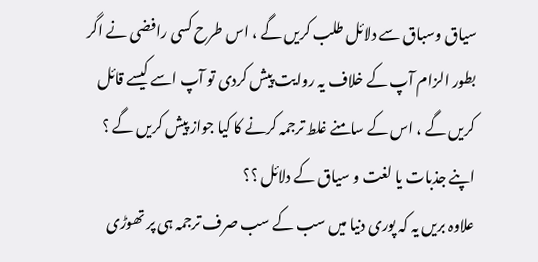سیاق وسباق سے دلائل طلب کریں گے ، اس طرح کسی رافضی نے اگر بطور الزام آپ کے خلاف یہ روایت پیش کردی تو آپ اسے کیسے قائل کریں گے ، اس کے سامنے غلط ترجمہ کرنے کا کیا جواز پیش کریں گے ؟ اپنے جذبات یا لغت و سیاق کے دلائل ؟؟
علاوہ بریں یہ کہ پوری دنیا میں سب کے سب صرف ترجمہ ہی پر تھوڑی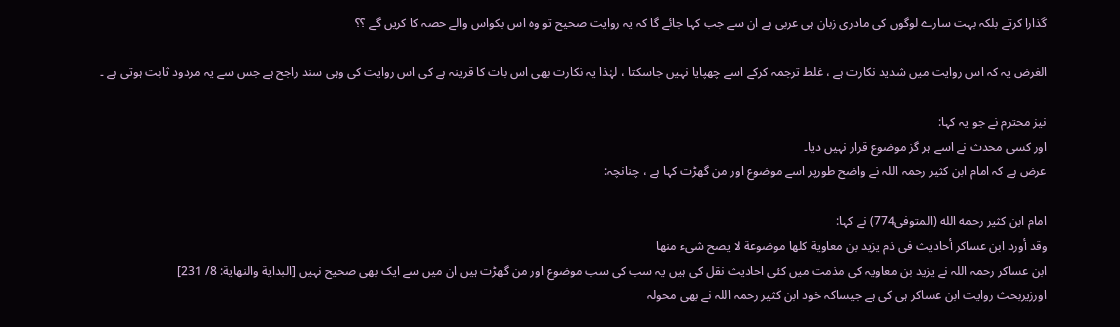گذارا کرتے بلکہ بہت سارے لوگوں کی مادری زبان ہی عربی ہے ان سے جب کہا جائے گا کہ یہ روایت صحیح تو وہ اس بکواس والے حصہ کا کریں گے ؟؟

الغرض یہ کہ اس روایت میں شدید نکارت ہے ، غلط ترجمہ کرکے اسے چھپایا نہیں جاسکتا ، لہٰذا یہ نکارت بھی اس بات کا قرینہ ہے کی اس روایت کی وہی سند راجح ہے جس سے یہ مردود ثابت ہوتی ہے ۔

نیز محترم نے جو یہ کہا:
اور کسی محدث نے اسے ہر گز موضوع قرار نہیں دیا۔
عرض ہے کہ امام ابن کثیر رحمہ اللہ نے واضح طورپر اسے موضوع اور من گھڑت کہا ہے ، چنانچہ:

امام ابن كثير رحمه الله (المتوفى774) نے کہا:
وقد أورد ابن عساكر أحاديث فى ذم يزيد بن معاوية كلها موضوعة لا يصح شىء منها
ابن عساکر رحمہ اللہ نے یزید بن معاویہ کی مذمت میں کئی احادیث نقل کی ہیں یہ سب کی سب موضوع اور من گھڑت ہیں ان میں سے ایک بھی صحیح نہیں [البداية والنهاية: 8/ 231]
اورزیربحث روایت ابن عساکر ہی کی ہے جیساکہ خود ابن کثیر رحمہ اللہ نے بھی محولہ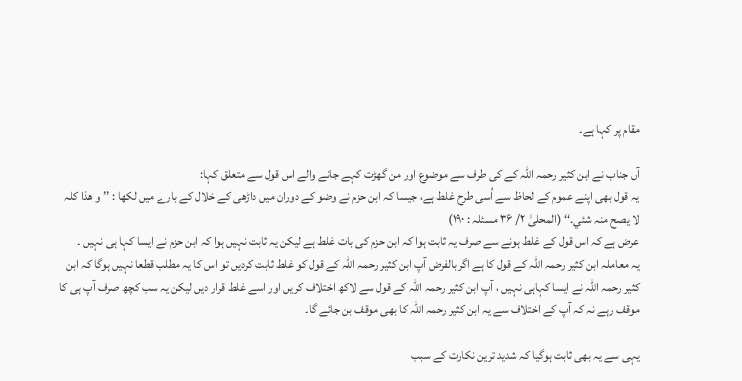مقام پر کہا ہے۔

آں جناب نے ابن کثیر رحمہ اللہ کے کی طرف سے موضوع اور من گھڑت کہے جانے والے اس قول سے متعلق کہا:
یہ قول بھی اپنے عموم کے لحاظ سے اُسی طرح غلط ہے، جیسا کہ ابن حزم نے وضو کے دوران میں داڑھی کے خلال کے بارے میں لکھا : ’’ و ھذا کلہ لا یصح منہ شئي.‘‘ (المحلیٰ ۲/ ۳۶ مسئلہ : ۱۹۰)
عرض ہے کہ اس قول کے غلط ہونے سے صرف یہ ثابت ہوا کہ ابن حزم کی بات غلط ہے لیکن یہ ثابت نہیں ہوا کہ ابن حزم نے ایسا کہا ہی نہیں ۔
یہ معاملہ ابن کثیر رحمہ اللہ کے قول کا ہے اگربالفرض آپ ابن کثیر رحمہ اللہ کے قول کو غلط ثابت کردیں تو اس کا یہ مطلب قطعا نہیں ہوگا کہ ابن کثیر رحمہ اللہ نے ایسا کہاہی نہیں ، آپ ابن کثیر رحمہ اللہ کے قول سے لاکھ اختلاف کریں اور اسے غلط قرار دیں لیکن یہ سب کچھ صرف آپ ہی کا موقف رہے نہ کہ آپ کے اختلاف سے یہ ابن کثیر رحمہ اللہ کا بھی موقف بن جائے گا۔

یہی سے یہ بھی ثابت ہوگیا کہ شدید ترین نکارت کے سبب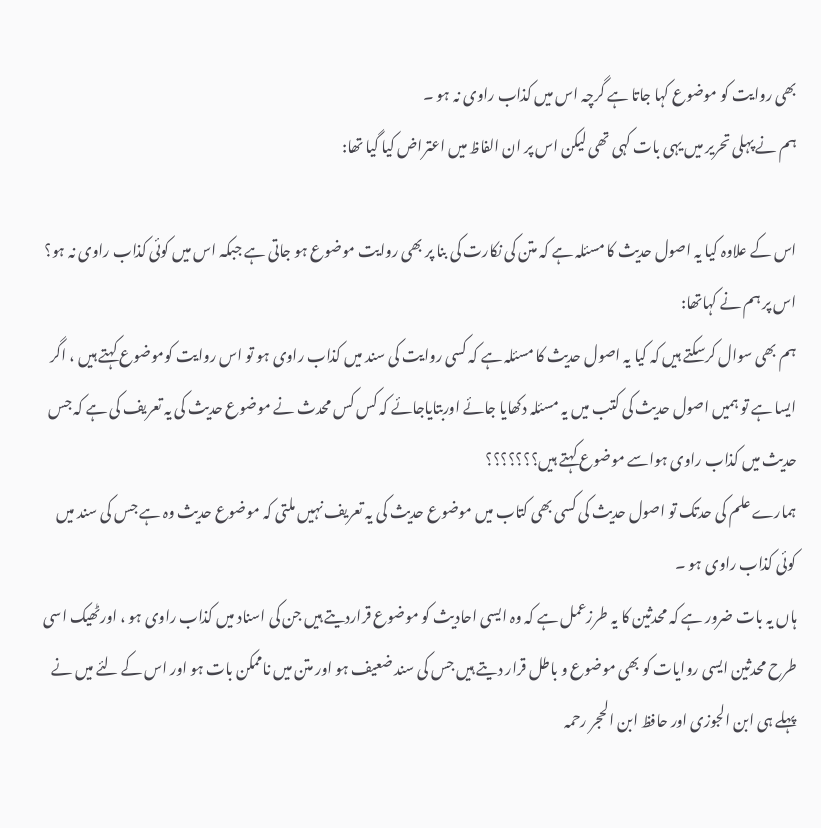بھی روایت کو موضوع کہا جاتا ہے گرچہ اس میں کذاب راوی نہ ہو ۔
ہم نے پہلی تحریر میں یہی بات کہی تھی لیکن اس پر ان الفاظ میں اعتراض کیا گیا تھا:

اس کے علاوہ کیا یہ اصول حدیث کا مسئلہ ہے کہ متن کی نکارت کی بنا پر بھی روایت موضوع ہو جاتی ہے جبکہ اس میں کوئی کذاب راوی نہ ہو؟
اس پر ہم نے کہاتھا:
ہم بھی سوال کرسکتے ہیں کہ کیا یہ اصول حدیث کا مسئلہ ہے کہ کسی روایت کی سند میں کذاب راوی ہو تو اس روایت کوموضوع کہتے ہیں ، اگر ایسا ہے تو ہمیں اصول حدیث کی کتب میں یہ مسئلہ دکھایا جائے اوربتایاجائے کہ کس کس محدث نے موضوع حدیث کی یہ تعریف کی ہے کہ جس حدیث میں کذاب راوی ہواسے موضوع کہتے ہیں؟؟؟؟؟؟؟
ہمارے علم کی حدتک تو اصول حدیث کی کسی بھی کتاب میں موضوع حدیث کی یہ تعریف نہیں ملتی کہ موضوع حدیث وہ ہے جس کی سند میں کوئی کذاب راوی ہو ۔
ہاں یہ بات ضرور ہے کہ محدثین کا یہ طرزعمل ہے کہ وہ ایسی احادیث کو موضوع قراردیتے ہیں جن کی اسناد میں کذاب راوی ہو ، اورٹھیک اسی طرح محدثین ایسی روایات کو بھی موضوع و باطل قرار دیتے ہیں جس کی سند ضعیف ہو اور متن میں ناممکن بات ہو اور اس کے لئے میں نے پہلے ہی ابن الجوزی اور حافظ ابن الحجر رحمہ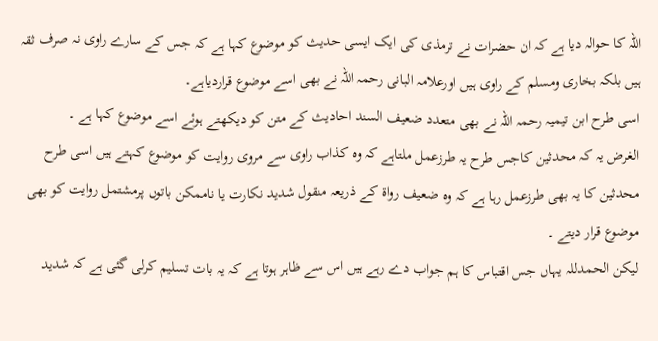اللہ کا حوالہ دیا ہے کہ ان حضرات نے ترمذی کی ایک ایسی حدیث کو موضوع کہا ہے کہ جس کے سارے راوی نہ صرف ثقہ ہیں بلکہ بخاری ومسلم کے راوی ہیں اورعلامہ البانی رحمہ اللہ نے بھی اسے موضوع قراردیاہے۔
اسی طرح ابن تیمیہ رحمہ اللہ نے بھی متعدد ضعیف السند احادیث کے متن کو دیکھتے ہوئے اسے موضوع کہا ہے ۔
الغرض یہ کہ محدثین کاجس طرح یہ طرزعمل ملتاہے کہ وہ کذاب راوی سے مروی روایت کو موضوع کہتے ہیں اسی طرح محدثین کا یہ بھی طرزعمل رہا ہے کہ وہ ضعیف رواۃ کے ذریعہ منقول شدید نکارت یا ناممکن باتوں پرمشتمل روایت کو بھی موضوع قرار دیتے ۔
لیکن الحمدللہ یہاں جس اقتباس کا ہم جواب دے رہے ہیں اس سے ظاہر ہوتا ہے کہ یہ بات تسلیم کرلی گئی ہے کہ شدید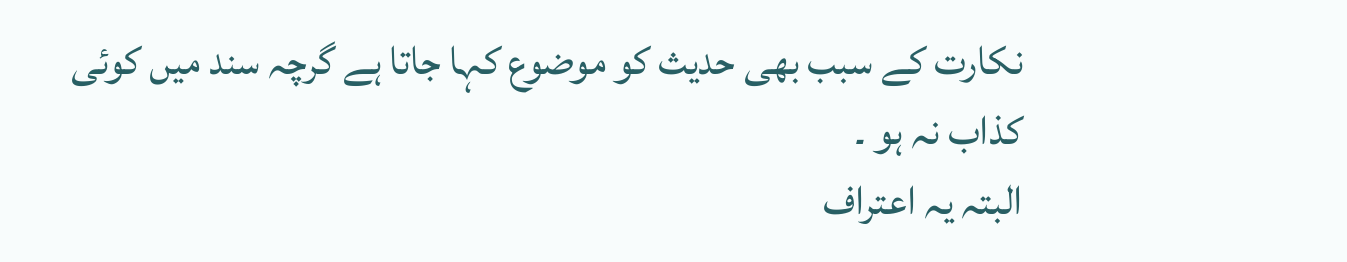نکارت کے سبب بھی حدیث کو موضوع کہا جاتا ہے گرچہ سند میں کوئی کذاب نہ ہو ۔
البتہ یہ اعتراف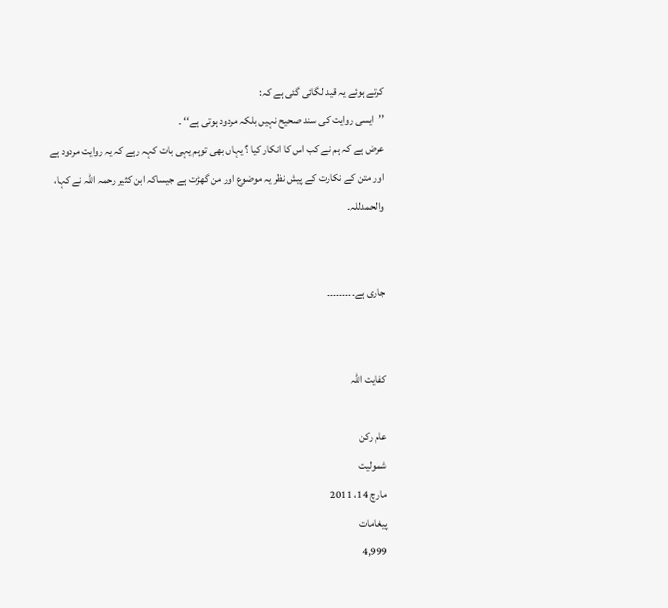کرتے ہوئے یہ قید لگائی گئی ہے کہ:
’’ایسی روایت کی سند صحیح نہیں بلکہ مردود ہوتی ہے‘‘ ۔
عرض ہے کہ ہم نے کب اس کا انکار کیا ؟ یہاں بھی توہم یہی بات کہہ رہے کہ یہ روایت مردود ہے اور متن کے نکارت کے پیش نظر یہ موضوع اور من گھڑت ہے جیساکہ ابن کثیر رحمہ اللہ نے کہا، والحمدللہ۔


جاری ہے۔۔۔۔۔۔۔۔۔


کفایت اللہ

عام رکن
شمولیت
مارچ 14، 2011
پیغامات
4,999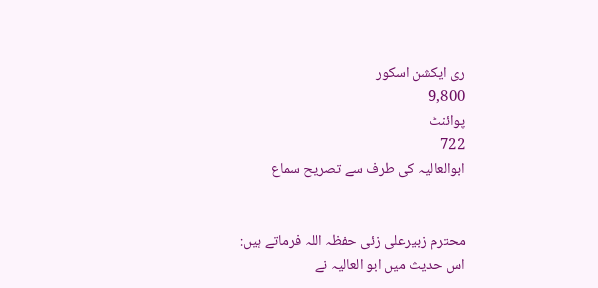ری ایکشن اسکور
9,800
پوائنٹ
722
ابوالعالیہ کی طرف سے تصریح سماع


محترم زبیرعلی زئی حفظہ اللہ فرماتے ہیں:
اس حدیث میں ابو العالیہ نے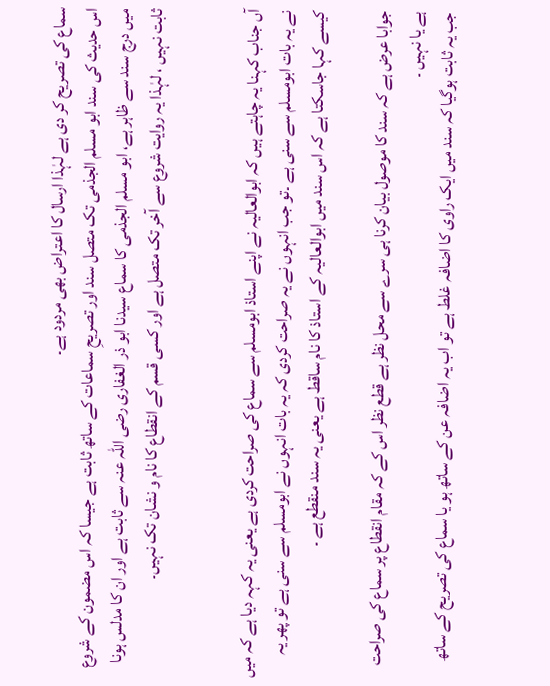سماع کی تصریح کر دی ہے لہٰذا ارسال کا اعتراض بھی مردود ہے۔
اس حدیث کی سند ابو مسلم الجذمی تک متصل سند اور تصریحِ سماعات کے ساتھ ثابت ہے جیسا کہ اس مضمون کے شروع میں درج سند سے ظاہر ہے، ابو مسلم الجذمی کا سماع سیدنا ابو ذر الغفاری رضی اللہ عنہ سے ثابت ہے اور ان کا مدلس ہونا ثابت نہیں ، لہٰذا یہ روایت شروع سے آخر تک متصل ہے اور کسی قسم کے انقطاع کا نام و نشان تک نہیں۔


آں جناب کہنا یہ چاہتے ہیں کہ ابوالعالیہ نے اپنے استاذ ابومسلم سے سماع کی صراحت کردی ہے یعنی یہ کہہ دیا ہے کہ میں نے یہ بات ابومسلم سے سنی ہے ۔تو جب انہوں نے یہ صراحت کردی کہ یہ بات انہوں نے ابومسلم سے سنی ہے تو پھر یہ کیسے کہا جاسکتا ہے کہ اس سند میں ابوالعالیہ کے استاذ کا نام ساقط ہے یعنی یہ سند منقطع ہے ۔

جوابا عرض ہے کہ سند کا موصول بیان کرنا ہی سرے سے محل نظر ہے قطع نظر اس کے کہ مقام انقطاع پر سماع کی صراحت ہے یا نہیں ۔
جب یہ ثابت ہوگیا کہ سند میں ایک راوی کا اضافہ غلط ہے تو اب یہ اضافہ عن کے ساتھ ہو یا سماع کی تصریح کے ساتھ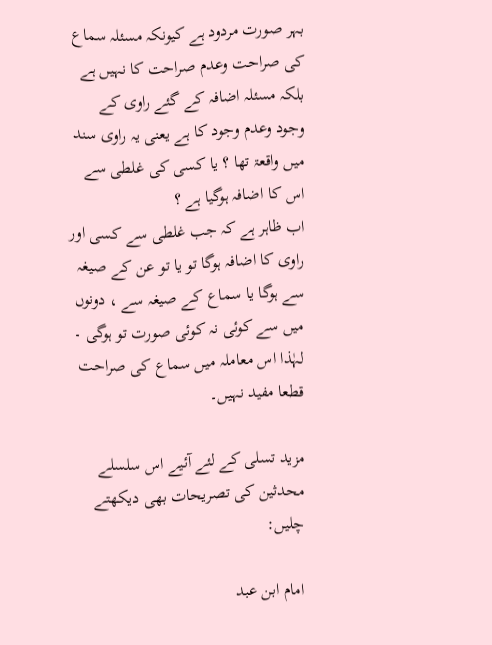بہر صورت مردود ہے کیونکہ مسئلہ سماع کی صراحت وعدم صراحت کا نہیں ہے بلکہ مسئلہ اضافہ کے گئے راوی کے وجود وعدم وجود کا ہے یعنی یہ راوی سند میں واقعۃ تھا ؟ یا کسی کی غلطی سے اس کا اضافہ ہوگیا ہے ؟
اب ظاہر ہے کہ جب غلطی سے کسی اور راوی کا اضافہ ہوگا تو یا تو عن کے صیغہ سے ہوگا یا سماع کے صیغہ سے ، دونوں میں سے کوئی نہ کوئی صورت تو ہوگی ۔ لہٰذا اس معاملہ میں سماع کی صراحت قطعا مفید نہیں۔

مزید تسلی کے لئے آئیے اس سلسلے محدثین کی تصریحات بھی دیکھتے چلیں:

امام ابن عبد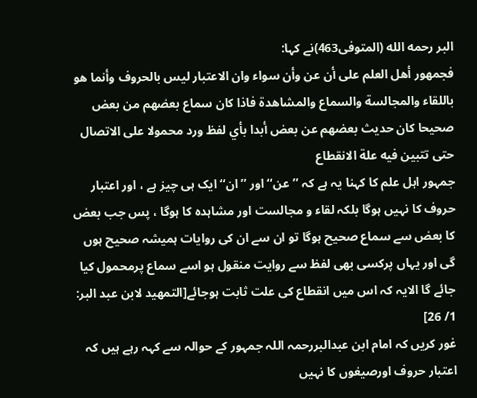البر رحمه الله (المتوفى463)نے کہا:
فجمهور أهل العلم على أن عن وأن سواء وان الاعتبار ليس بالحروف وأنما هو باللقاء والمجالسة والسماع والمشاهدة فاذا كان سماع بعضهم من بعض صحيحا كان حديث بعضهم عن بعض أبدا بأي لفظ ورد محمولا على الاتصال حتى تتبين فيه علة الانقطاع
جمہور اہل علم کا کہنا یہ ہے کہ ’’عن‘‘ اور ’’ان‘‘ ایک ہی چیز ہے ، اور اعتبار حروف کا نہیں ہوگا بلکہ لقاء و مجالست اور مشاہدہ کا ہوگا ، پس جب بعض کا بعض سے سماع صحیح ہوگا تو ان سے ان کی روایات ہمیشہ صحیح ہوں گی اور یہاں پرکسی بھی لفظ سے روایت منقول ہو اسے سماع پرمحمول کیا جائے گا الایہ کہ اس میں انقطاع کی علت ثابت ہوجائے[التمهيد لابن عبد البر: 1/ 26]
غور کریں کہ امام ابن عبدالبررحمہ اللہ جمہور کے حوالہ سے کہہ رہے ہیں کہ اعتبار حروف اورصیغوں کا نہیں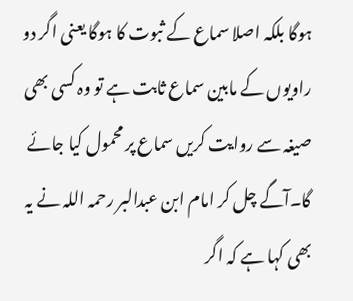ہوگا بلکہ اصلا سماع کے ثبوت کا ہوگا یعنی اگر دو راویوں کے مابین سماع ثابت ہے تو وہ کسی بھی صیغہ سے روایت کریں سماع پر محمول کیا جائے گا۔آگے چل کر امام ابن عبدالبر رحمہ اللہ نے یہ بھی کہا ہے کہ اگر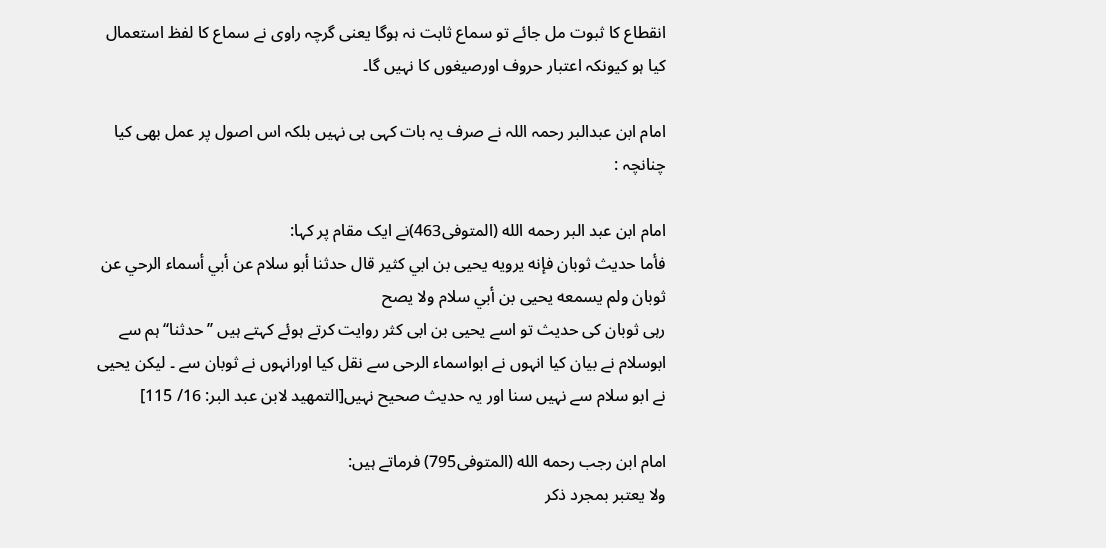انقطاع کا ثبوت مل جائے تو سماع ثابت نہ ہوگا یعنی گرچہ راوی نے سماع کا لفظ استعمال کیا ہو کیونکہ اعتبار حروف اورصیغوں کا نہیں گا۔

امام ابن عبدالبر رحمہ اللہ نے صرف یہ بات کہی ہی نہیں بلکہ اس اصول پر عمل بھی کیا چنانچہ :

امام ابن عبد البر رحمه الله (المتوفى463)نے ایک مقام پر کہا:
فأما حديث ثوبان فإنه يرويه يحيى بن ابي كثير قال حدثنا أبو سلام عن أبي أسماء الرحي عن ثوبان ولم يسمعه يحيى بن أبي سلام ولا يصح
رہی ثوبان کی حدیث تو اسے یحیی بن ابی کثر روایت کرتے ہوئے کہتے ہیں ’’حدثنا‘‘ ہم سے ابوسلام نے بیان کیا انہوں نے ابواسماء الرحی سے نقل کیا اورانہوں نے ثوبان سے ۔ لیکن یحیی نے ابو سلام سے نہیں سنا اور یہ حدیث صحیح نہیں[التمهيد لابن عبد البر: 16/ 115]

امام ابن رجب رحمه الله (المتوفى795) فرماتے ہیں:
ولا يعتبر بمجرد ذكر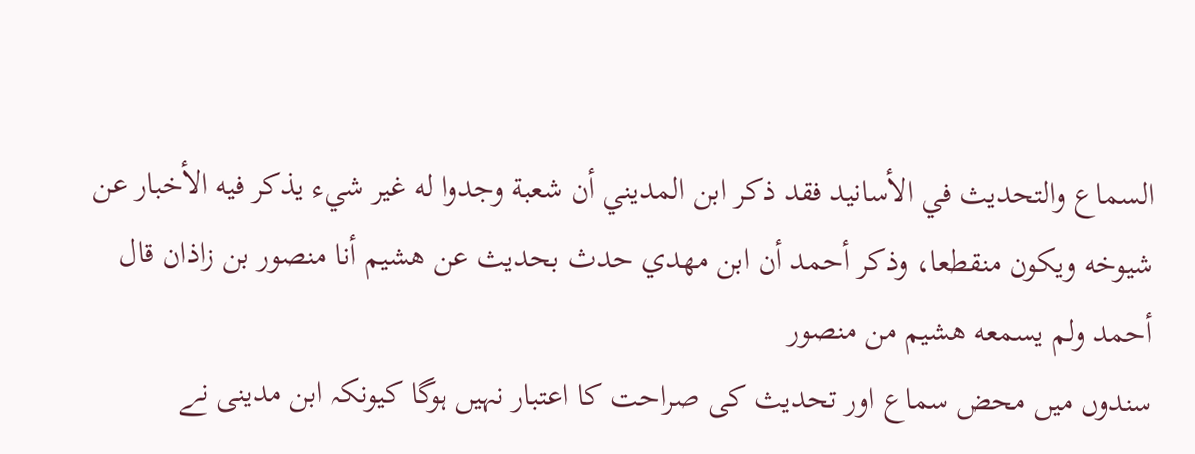السماع والتحديث في الأسانيد فقد ذكر ابن المديني أن شعبة وجدوا له غير شيء يذكر فيه الأخبار عن شيوخه ويكون منقطعا، وذكر أحمد أن ابن مهدي حدث بحديث عن هشيم أنا منصور بن زاذان قال أحمد ولم يسمعه هشيم من منصور
سندوں میں محض سماع اور تحدیث کی صراحت کا اعتبار نہیں ہوگا کیونکہ ابن مدینی نے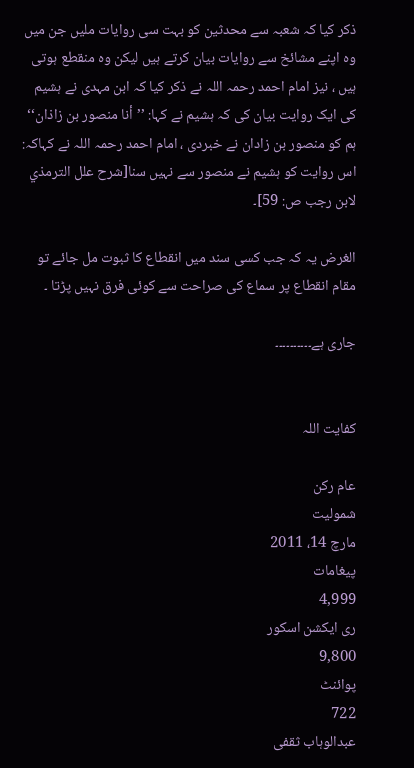ذکر کیا کہ شعبہ سے محدثین کو بہت سی روایات ملیں جن میں وہ اپنے مشائخ سے روایات بیان کرتے ہیں لیکن وہ منقطع ہوتی ہیں ، نیز امام احمد رحمہ اللہ نے ذکر کیا کہ ابن مہدی نے ہشیم کی ایک روایت بیان کی کہ ہشیم نے کہا: ’’أنا منصور بن زاذان‘‘ ہم کو منصور بن زادان نے خبردی ، امام احمد رحمہ اللہ نے کہاکہ: اس روایت کو ہشیم نے منصور سے نہیں سنا[شرح علل الترمذي لابن رجب ص: 59]۔

الغرض یہ کہ جب کسی سند میں انقطاع کا ثبوت مل جائے تو مقام انقطاع پر سماع کی صراحت سے کوئی فرق نہیں پڑتا ۔

جاری ہے۔۔۔۔۔۔۔۔۔۔


کفایت اللہ

عام رکن
شمولیت
مارچ 14، 2011
پیغامات
4,999
ری ایکشن اسکور
9,800
پوائنٹ
722
عبدالوہاب ثقفی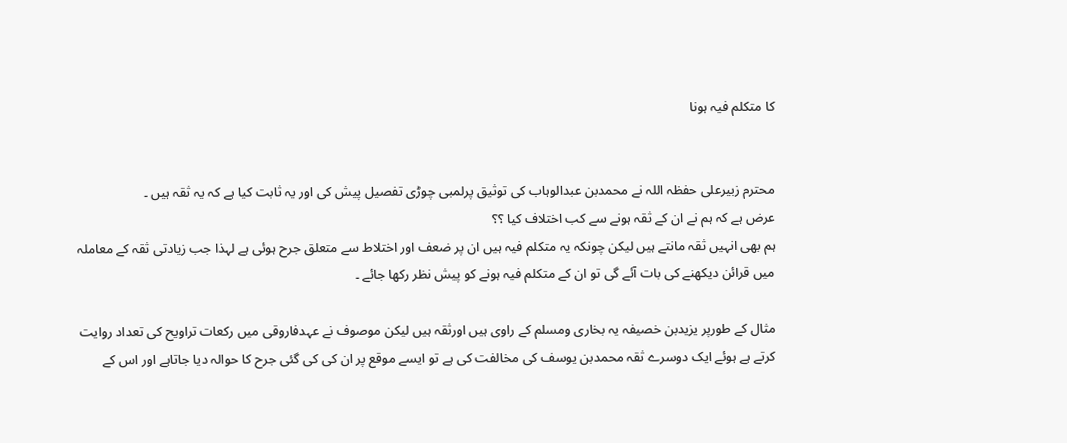کا متکلم فیہ ہونا


محترم زبیرعلی حفظہ اللہ نے محمدبن عبدالوہاب کی توثیق پرلمبی چوڑی تفصیل پیش کی اور یہ ثابت کیا ہے کہ یہ ثقہ ہیں ۔
عرض ہے کہ ہم نے ان کے ثقہ ہونے سے کب اختلاف کیا ؟؟
ہم بھی انہیں ثقہ مانتے ہیں لیکن چونکہ یہ متکلم فیہ ہیں ان پر ضعف اور اختلاط سے متعلق جرح ہوئی ہے لہذا جب زیادتی ثقہ کے معاملہ میں قرائن دیکھنے کی بات آئے گی تو ان کے متکلم فیہ ہونے کو پیش نظر رکھا جائے ۔

مثال کے طورپر یزیدبن خصیفہ یہ بخاری ومسلم کے راوی ہیں اورثقہ ہیں لیکن موصوف نے عہدفاروقی میں رکعات تراویح کی تعداد روایت کرتے ہے ہوئے ایک دوسرے ثقہ محمدبن یوسف کی مخالفت کی ہے تو ایسے موقع پر ان کی کی گئی جرح کا حوالہ دیا جاتاہے اور اس کے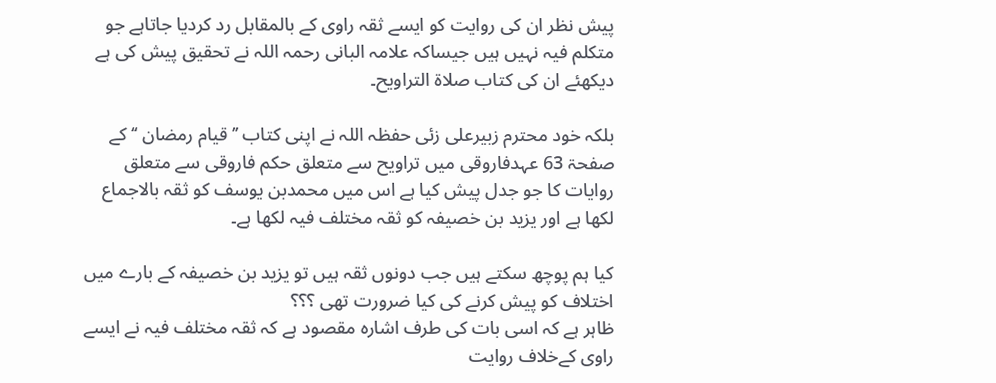پیش نظر ان کی روایت کو ایسے ثقہ راوی کے بالمقابل رد کردیا جاتاہے جو متکلم فیہ نہیں ہیں جیساکہ علامہ البانی رحمہ اللہ نے تحقیق پیش کی ہے دیکھئے ان کی کتاب صلاۃ التراویح۔

بلکہ خود محترم زبیرعلی زئی حفظہ اللہ نے اپنی کتاب ’’قیام رمضان ‘‘ کے صفحۃ 63 عہدفاروقی میں تراویح سے متعلق حکم فاروقی سے متعلق روایات کا جو جدل پیش کیا ہے اس میں محمدبن یوسف کو ثقہ بالاجماع لکھا ہے اور یزید بن خصیفہ کو ثقہ مختلف فیہ لکھا ہے۔

کیا ہم پوچھ سکتے ہیں جب دونوں ثقہ ہیں تو یزید بن خصیفہ کے بارے میں اختلاف کو پیش کرنے کی کیا ضرورت تھی ؟؟؟
ظاہر ہے کہ اسی بات کی طرف اشارہ مقصود ہے کہ ثقہ مختلف فیہ نے ایسے راوی کےخلاف روایت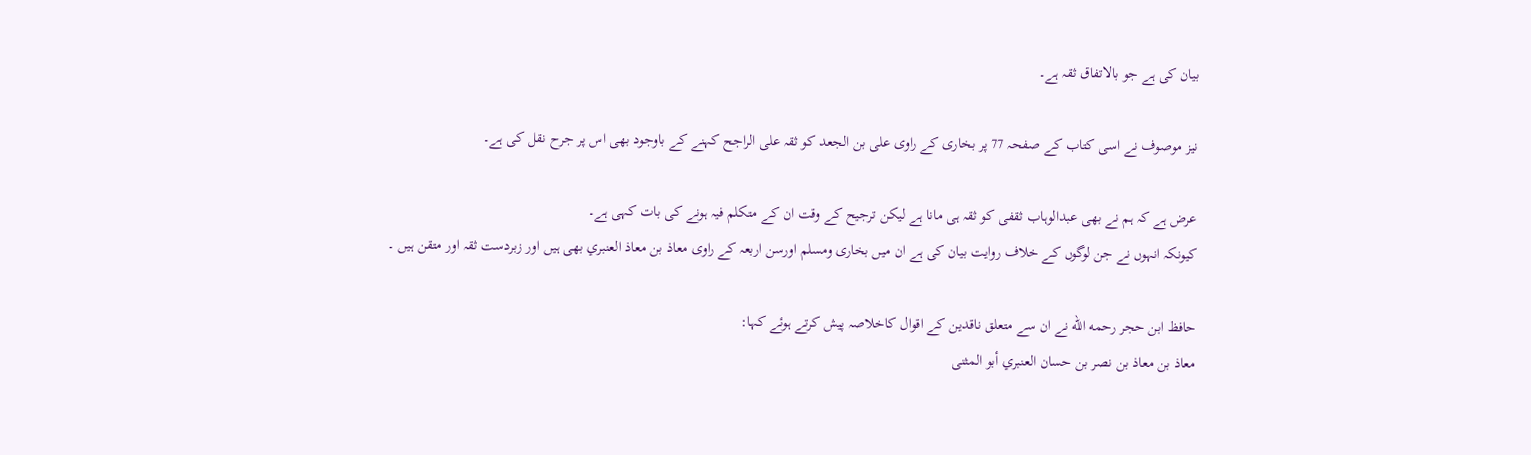بیان کی ہے جو بالاتفاق ثقہ ہے۔

نیز موصوف نے اسی کتاب کے صفحہ 77 پر بخاری کے راوی علی بن الجعد کو ثقہ علی الراجح کہنے کے باوجود بھی اس پر جرح نقل کی ہے۔

عرض ہے کہ ہم نے بھی عبدالوہاب ثقفی کو ثقہ ہی مانا ہے لیکن ترجیح کے وقت ان کے متکلم فیہ ہونے کی بات کہی ہے۔
کیونکہ انہوں نے جن لوگوں کے خلاف روایت بیان کی ہے ان میں بخاری ومسلم اورسن اربعہ کے راوی معاذ بن معاذ العنبري بھی ہیں اور زبردست ثقہ اور متقن ہیں ۔

حافظ ابن حجر رحمه الله نے ان سے متعلق ناقدین کے اقوال کاخلاصہ پیش کرتے ہوئے کہا:
معاذ بن معاذ بن نصر بن حسان العنبري أبو المثنى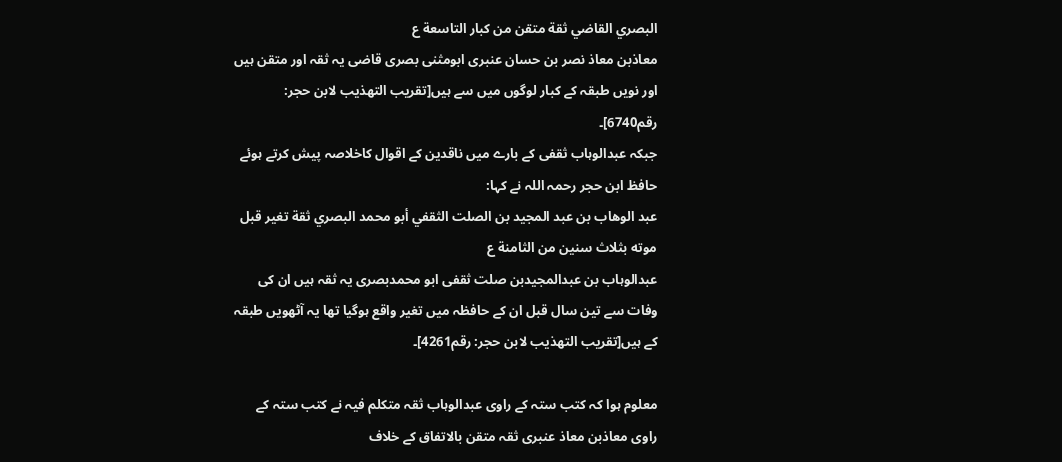البصري القاضي ثقة متقن من كبار التاسعة ع
معاذبن معاذ نصر بن حسان عنبری ابومثنی بصری قاضی یہ ثقہ اور متقن ہیں اور نویں طبقہ کے کبار لوگوں میں سے ہیں[تقريب التهذيب لابن حجر: رقم6740]۔
جبکہ عبدالوہاب ثقفی کے بارے میں ناقدین کے اقوال کاخلاصہ پیش کرتے ہوئے حافظ ابن حجر رحمہ اللہ نے کہا:
عبد الوهاب بن عبد المجيد بن الصلت الثقفي أبو محمد البصري ثقة تغير قبل موته بثلاث سنين من الثامنة ع
عبدالوہاب بن عبدالمجیدبن صلت ثقفی ابو محمدبصری یہ ثقہ ہیں ان کی وفات سے تین سال قبل ان کے حافظہ میں تغیر واقع ہوگیا تھا یہ آٹھویں طبقہ کے ہیں[تقريب التهذيب لابن حجر: رقم4261]۔

معلوم ہوا کہ کتب ستہ کے راوی عبدالوہاب ثقہ متکلم فیہ نے کتب ستہ کے راوی معاذبن معاذ عنبری ثقہ متقن بالاتفاق کے خلاف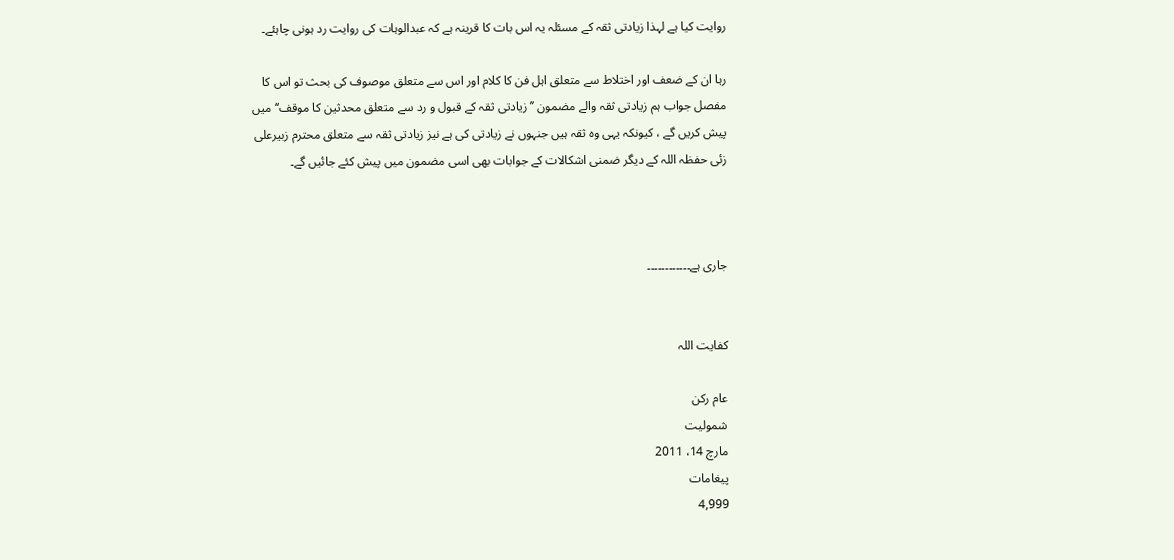روایت کیا ہے لہذا زیادتی ثقہ کے مسئلہ یہ اس بات کا قرینہ ہے کہ عبدالوہات کی روایت رد ہونی چاہئے۔

رہا ان کے ضعف اور اختلاط سے متعلق اہل فن کا کلام اور اس سے متعلق موصوف کی بحث تو اس کا مفصل جواب ہم زیادتی ثقہ والے مضمون ’’زیادتی ثقہ کے قبول و رد سے متعلق محدثین کا موقف‘‘ میں پیش کریں گے ، کیونکہ یہی وہ ثقہ ہیں جنہوں نے زیادتی کی ہے نیز زیادتی ثقہ سے متعلق محترم زبیرعلی زئی حفظہ اللہ کے دیگر ضمنی اشکالات کے جوابات بھی اسی مضمون میں پیش کئے جائیں گے۔



جاری ہے۔۔۔۔۔۔۔۔۔۔۔۔


کفایت اللہ

عام رکن
شمولیت
مارچ 14، 2011
پیغامات
4,999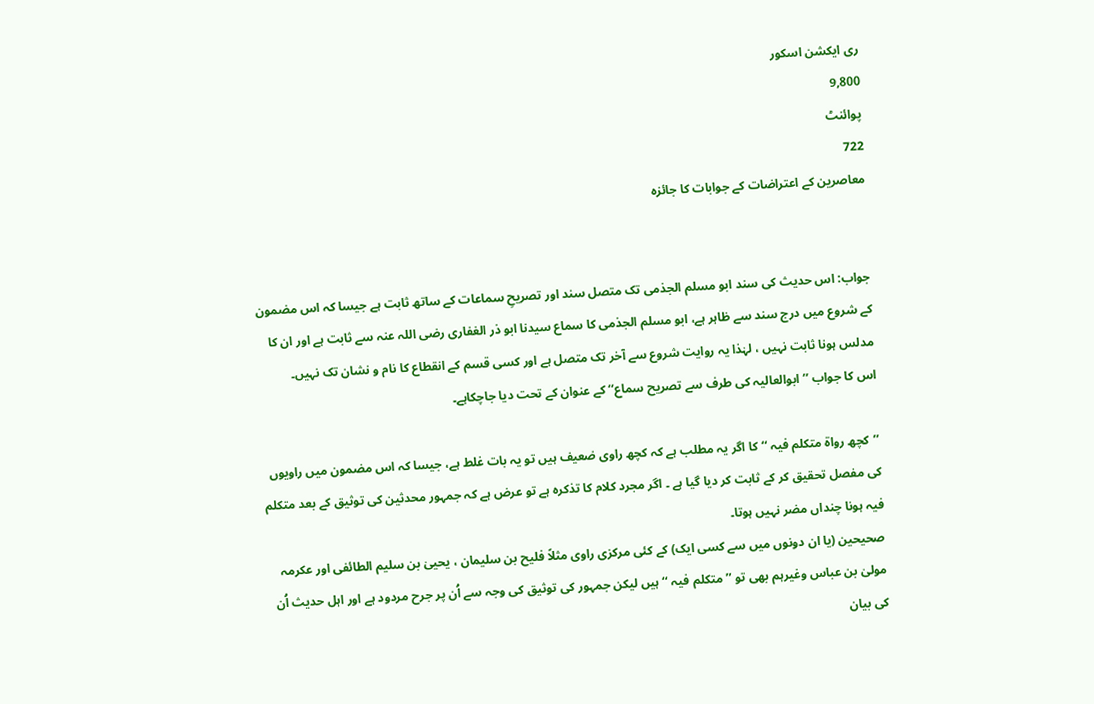ری ایکشن اسکور
9,800
پوائنٹ
722
معاصرین کے اعتراضات کے جوابات کا جائزہ


جواب: اس حدیث کی سند ابو مسلم الجذمی تک متصل سند اور تصریحِ سماعات کے ساتھ ثابت ہے جیسا کہ اس مضمون کے شروع میں درج سند سے ظاہر ہے، ابو مسلم الجذمی کا سماع سیدنا ابو ذر الغفاری رضی اللہ عنہ سے ثابت ہے اور ان کا مدلس ہونا ثابت نہیں ، لہٰذا یہ روایت شروع سے آخر تک متصل ہے اور کسی قسم کے انقطاع کا نام و نشان تک نہیں۔
اس کا جواب ’’ابوالعالیہ کی طرف سے تصریح سماع‘‘ کے عنوان کے تحت دیا جاچکاہے۔

’’کچھ رواۃ متکلم فیہ ‘‘کا اگر یہ مطلب ہے کہ کچھ راوی ضعیف ہیں تو یہ بات غلط ہے، جیسا کہ اس مضمون میں راویوں کی مفصل تحقیق کر کے ثابت کر دیا گیا ہے ۔ اگر مجرد کلام کا تذکرہ ہے تو عرض ہے کہ جمہور محدثین کی توثیق کے بعد متکلم فیہ ہونا چنداں مضر نہیں ہوتا۔
صحیحین (یا ان دونوں میں سے کسی ایک) کے کئی مرکزی راوی مثلاً فلیح بن سلیمان ، یحییٰ بن سلیم الطائفی اور عکرمہ مولیٰ بن عباس وغیرہم بھی تو ’’ متکلم فیہ ‘‘ ہیں لیکن جمہور کی توثیق کی وجہ سے اُن پر جرح مردود ہے اور اہل حدیث اُن کی بیان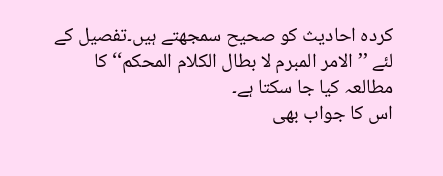کردہ احادیث کو صحیح سمجھتے ہیں۔تفصیل کے لئے ’’ الامر المبرم لا بطال الکلام المحکم‘‘ کا مطالعہ کیا جا سکتا ہے۔
اس کا جواب بھی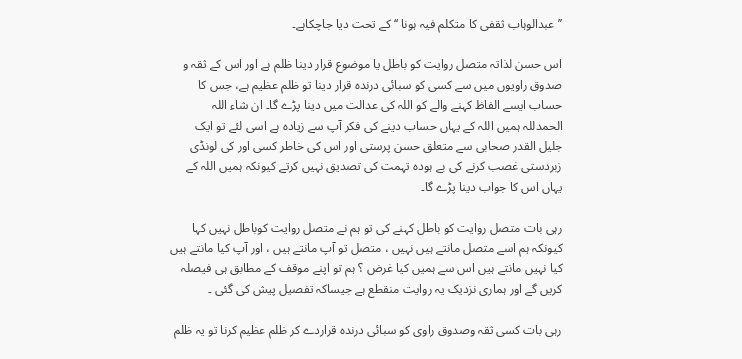’’عبدالوہاب ثقفی کا متکلم فیہ ہونا ‘‘ کے تحت دیا جاچکاہے۔

اس حسن لذاتہ متصل روایت کو باطل یا موضوع قرار دینا ظلم ہے اور اس کے ثقہ و صدوق راویوں میں سے کسی کو سبائی درندہ قرار دینا تو ظلم عظیم ہے، جس کا حساب ایسے الفاظ کہنے والے کو اللہ کی عدالت میں دینا پڑے گا۔ ان شاء اللہ
الحمدللہ ہمیں اللہ کے یہاں حساب دینے کی فکر آپ سے زیادہ ہے اسی لئے تو ایک جلیل القدر صحابی سے متعلق حسن پرستی اور اس کی خاطر کسی اور کی لونڈی زبردستی غصب کرنے کی بے ہودہ تہمت کی تصدیق نہیں کرتے کیونکہ ہمیں اللہ کے یہاں اس کا جواب دینا پڑے گا۔

رہی بات متصل روایت کو باطل کہنے کی تو ہم نے متصل روایت کوباطل نہیں کہا کیونکہ ہم اسے متصل مانتے ہیں نہیں ، متصل تو آپ مانتے ہیں ، اور آپ کیا مانتے ہیں کیا نہیں مانتے ہیں اس سے ہمیں کیا غرض ؟ ہم تو اپنے موقف کے مطابق ہی فیصلہ کریں گے اور ہماری نزدیک یہ روایت منقطع ہے جیساکہ تفصیل پیش کی گئی ۔

رہی بات کسی ثقہ وصدوق راوی کو سبائی درندہ قراردے کر ظلم عظیم کرنا تو یہ ظلم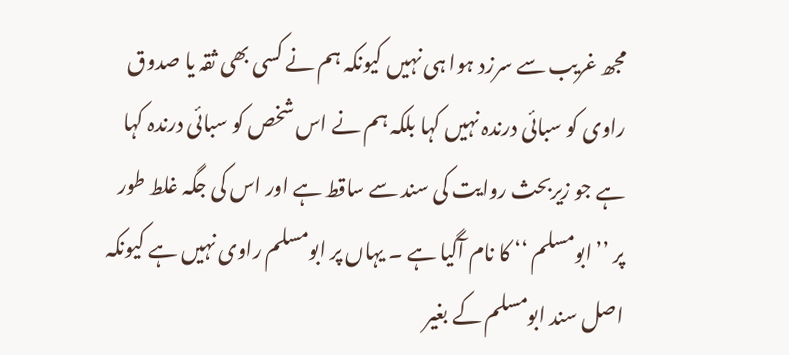مجھ غریب سے سرزد ہوا ہی نہیں کیونکہ ہم نے کسی بھی ثقہ یا صدوق راوی کو سبائی درندہ نہیں کہا بلکہ ہم نے اس شخص کو سبائی درندہ کہا ہے جو زیربحث روایت کی سند سے ساقط ہے اور اس کی جگہ غلط طور پر ’’ابومسلم ‘‘ کا نام آگیا ہے ۔ یہاں پر ابومسلم راوی نہیں ہے کیونکہ اصل سند ابومسلم کے بغیر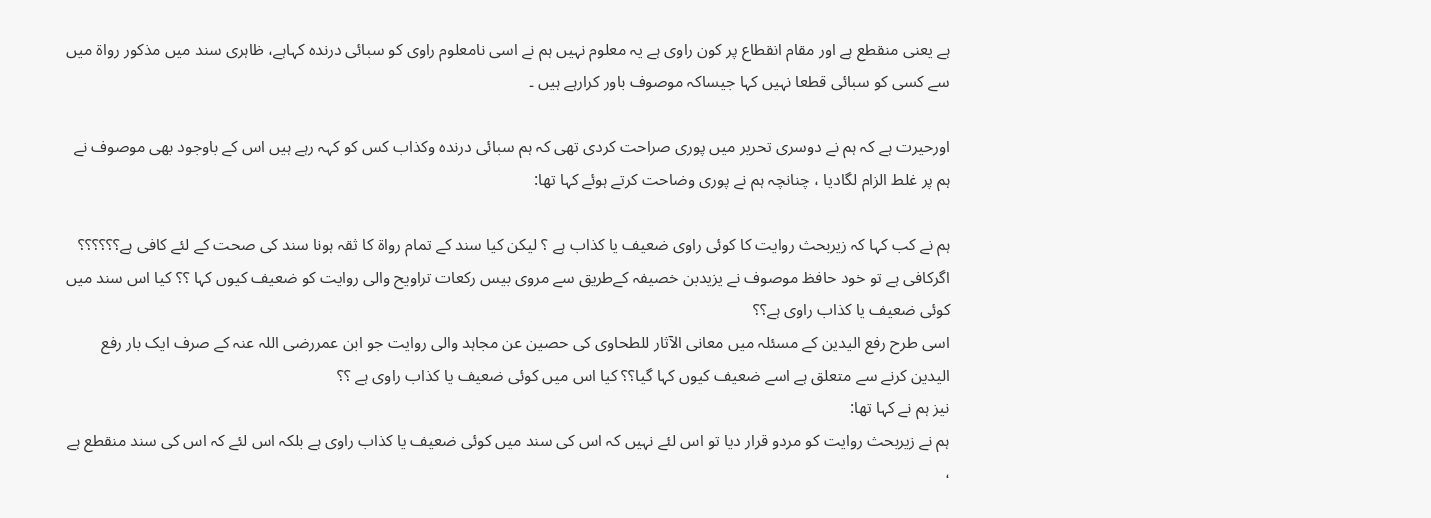ہے یعنی منقطع ہے اور مقام انقطاع پر کون راوی ہے یہ معلوم نہیں ہم نے اسی نامعلوم راوی کو سبائی درندہ کہاہے، ظاہری سند میں مذکور رواۃ میں سے کسی کو سبائی قطعا نہیں کہا جیساکہ موصوف باور کرارہے ہیں ۔

اورحیرت ہے کہ ہم نے دوسری تحریر میں پوری صراحت کردی تھی کہ ہم سبائی درندہ وکذاب کس کو کہہ رہے ہیں اس کے باوجود بھی موصوف نے ہم پر غلط الزام لگادیا ، چنانچہ ہم نے پوری وضاحت کرتے ہوئے کہا تھا:

ہم نے کب کہا کہ زیربحث روایت کا کوئی راوی ضعیف یا کذاب ہے ؟ لیکن کیا سند کے تمام رواۃ کا ثقہ ہونا سند کی صحت کے لئے کافی ہے؟؟؟؟؟؟
اگرکافی ہے تو خود حافظ موصوف نے یزیدبن خصیفہ کےطریق سے مروی بیس رکعات تراویح والی روایت کو ضعیف کیوں کہا ؟؟ کیا اس سند میں کوئی ضعیف یا کذاب راوی ہے؟؟
اسی طرح رفع الیدین کے مسئلہ میں معانی الآثار للطحاوی کی حصین عن مجاہد والی روایت جو ابن عمررضی اللہ عنہ کے صرف ایک بار رفع الیدین کرنے سے متعلق ہے اسے ضعیف کیوں کہا گیا؟؟ کیا اس میں کوئی ضعیف یا کذاب راوی ہے ؟؟
نیز ہم نے کہا تھا:
ہم نے زیربحث روایت کو مردو قرار دیا تو اس لئے نہیں کہ اس کی سند میں کوئی ضعیف یا کذاب راوی ہے بلکہ اس لئے کہ اس کی سند منقطع ہے ،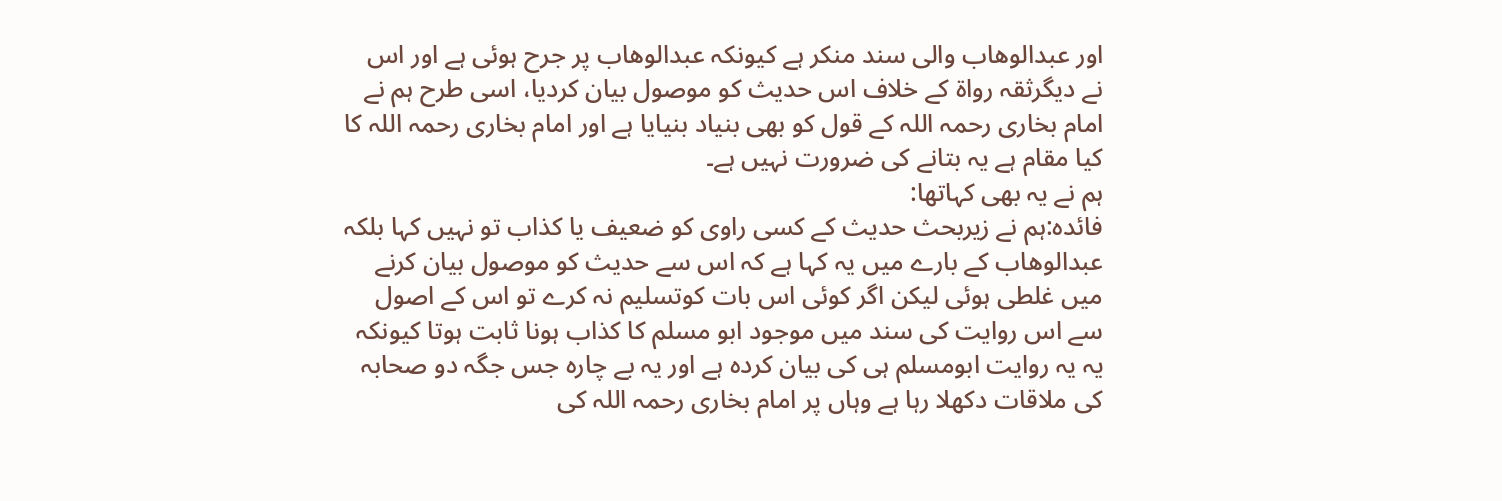اور عبدالوھاب والی سند منکر ہے کیونکہ عبدالوھاب پر جرح ہوئی ہے اور اس نے دیگرثقہ رواۃ کے خلاف اس حدیث کو موصول بیان کردیا، اسی طرح ہم نے امام بخاری رحمہ اللہ کے قول کو بھی بنیاد بنیایا ہے اور امام بخاری رحمہ اللہ کا کیا مقام ہے یہ بتانے کی ضرورت نہیں ہے۔
ہم نے یہ بھی کہاتھا:
فائدہ:ہم نے زیربحث حدیث کے کسی راوی کو ضعیف یا کذاب تو نہیں کہا بلکہ عبدالوھاب کے بارے میں یہ کہا ہے کہ اس سے حدیث کو موصول بیان کرنے میں غلطی ہوئی لیکن اگر کوئی اس بات کوتسلیم نہ کرے تو اس کے اصول سے اس روایت کی سند میں موجود ابو مسلم کا کذاب ہونا ثابت ہوتا کیونکہ یہ یہ روایت ابومسلم ہی کی بیان کردہ ہے اور یہ بے چارہ جس جگہ دو صحابہ کی ملاقات دکھلا رہا ہے وہاں پر امام بخاری رحمہ اللہ کی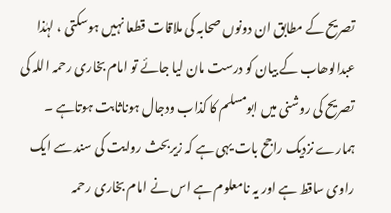تصریح کے مطابق ان دونوں صحابہ کی ملاقات قطعا نہیں ہوسکتی ، لہٰذا عبدالوھاب کے بیان کو درست مان لیا جائے تو امام بخاری رحمہ اللہ کی تصریح کی روشنی میں ابومسلم کا کذاب ودجال ہوناثابت ہوتاہے ۔
ہمارے نزدیک راجح بات یہی ہے کہ زیربحث روایت کی سند سے ایک راوی ساقط ہے اور یہ نامعلوم ہے اس نے امام بخاری رحمہ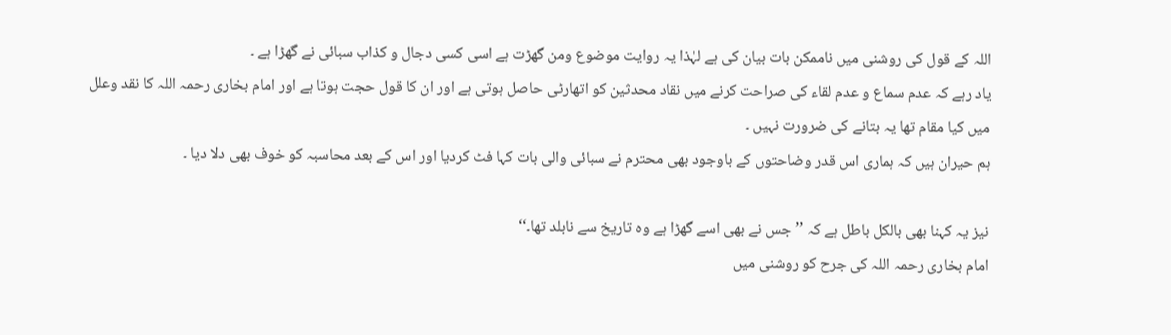اللہ کے قول کی روشنی میں ناممکن بات بیان کی ہے لہٰذا یہ روایت موضوع ومن گھڑت ہے اسی کسی دجال و کذاب سبائی نے گھڑا ہے ۔
یاد رہے کہ عدم سماع و عدم لقاء کی صراحت کرنے میں نقاد محدثین کو اتھارٹی حاصل ہوتی ہے اور ان کا قول حجت ہوتا ہے اور امام بخاری رحمہ اللہ کا نقد وعلل میں کیا مقام تھا یہ بتانے کی ضرورت نہیں ۔
ہم حیران ہیں کہ ہماری اس قدر وضاحتوں کے باوجود بھی محترم نے سبائی والی بات کہا فٹ کردیا اور اس کے بعد محاسبہ کو خوف بھی دلا دیا ۔

نیز یہ کہنا بھی بالکل باطل ہے کہ ’’ جس نے بھی اسے گھڑا ہے وہ تاریخ سے نابلد تھا۔‘‘
امام بخاری رحمہ اللہ کی جرح کو روشنی میں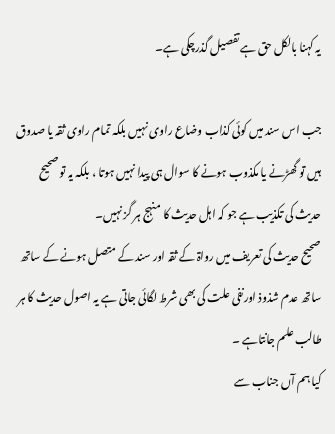یہ کہنا بالکل حق ہے تفصیل گذرچکی ہے۔

جب اس سند میں کوئی کذاب وضاع راوی نہیں بلکہ تمام راوی ثقہ یا صدوق ہیں تو گھڑنے یا مکذوب ہونے کا سوال ہی پیدا نہیں ہوتا ، بلکہ یہ تو صحیح حدیث کی تکذیب ہے جو کہ اہل حدیث کا منہج ہر گز نہیں۔
صحیح حدیث کی تعریف میں رواۃ کے ثقہ اور سند کے متصل ہونے کے ساتھ ساتھ عدم شذوذ اورنفی علت کی بھی شرط لگائی جاتی ہے یہ اصول حدیث کا ہر طالب علم جانتاہے ۔
کیا ہم آں جناب سے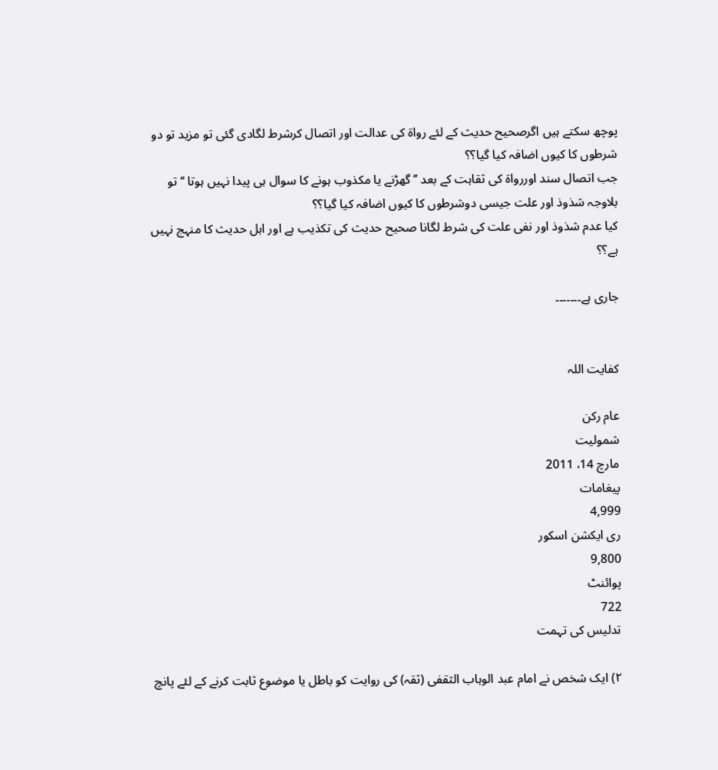پوچھ سکتے ہیں اگرصحیح حدیث کے لئے رواۃ کی عدالت اور اتصال کرشرط لگادی گئی تو مزید تو دو شرطوں کا کیوں اضافہ کیا گیا؟؟
جب اتصال سند اوررواۃ کی ثقاہت کے بعد ’’ گھڑنے یا مکذوب ہونے کا سوال ہی پیدا نہیں ہوتا ‘‘ تو بلاوجہ شذوذ اور علت جیسی دوشرطوں کا کیوں اضافہ کیا گیا؟؟
کیا عدم شذوذ اور نفی علت کی شرط لگانا صحیح حدیث کی تکذیب ہے اور اہل حدیث کا منہج نہیں ہے؟؟

جاری ہے۔۔۔۔۔۔۔


کفایت اللہ

عام رکن
شمولیت
مارچ 14، 2011
پیغامات
4,999
ری ایکشن اسکور
9,800
پوائنٹ
722
تدلیس کی تہمت

۲) ایک شخص نے امام عبد الوہاب الثقفی (ثقہ) کی روایت کو باطل یا موضوع ثابت کرنے کے لئے پانچ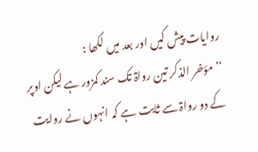روایات پیش کیں اور بعد میں لکھا :
’’ مؤخر الذکر تین رواۃ تک سند کمزور ہے لیکن اوپر کے دو رواۃ سے ثابت ہے کہ انہوں نے روایت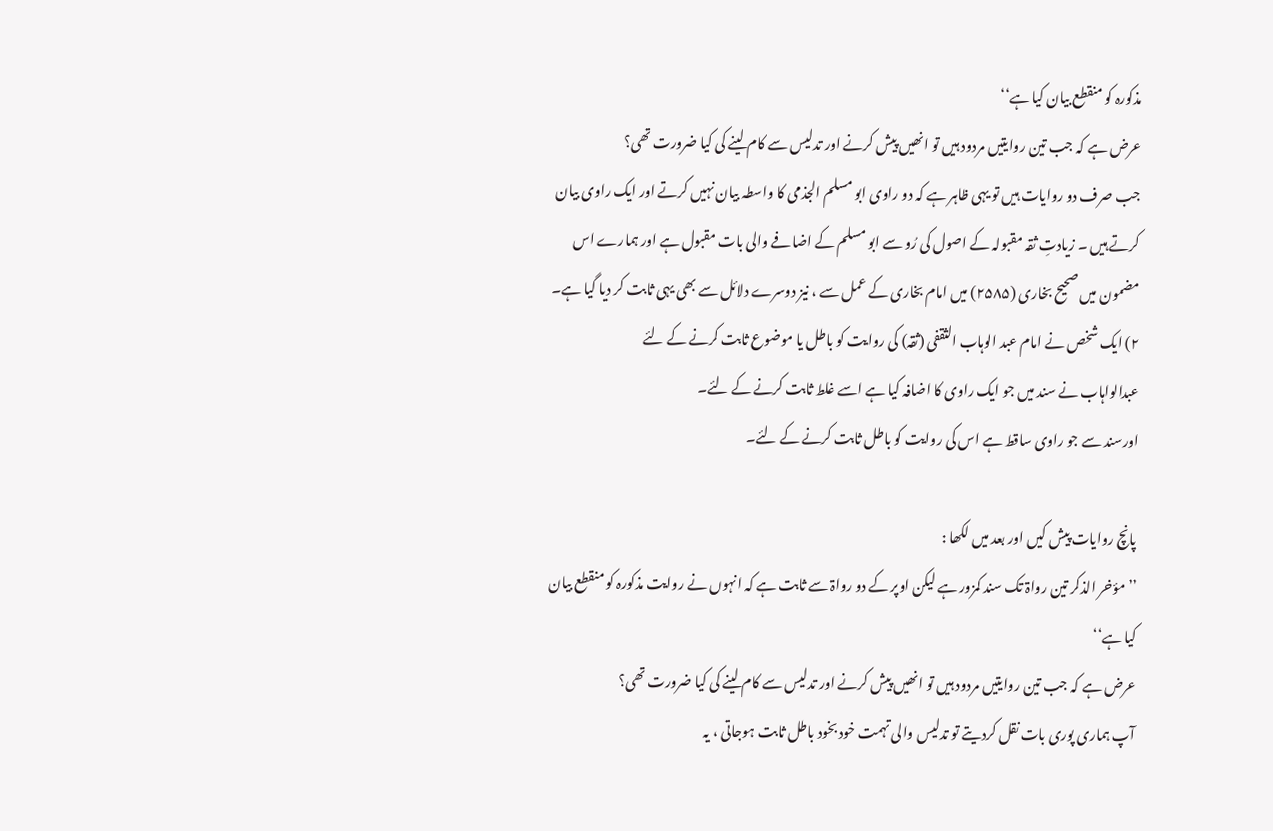مذکورہ کو منقطع بیان کیا ہے‘‘
عرض ہے کہ جب تین روایتیں مردود ہیں تو انھیں پیش کرنے اور تدلیس سے کام لینے کی کیا ضرورت تھی؟
جب صرف دو روایات ہیں تو یہی ظاہر ہے کہ دو راوی ابو مسلم الجذمی کا واسطہ بیان نہیں کرتے اور ایک راوی بیان کرتے ہیں ۔ زیادتِ ثقہ مقبولہ کے اصول کی رُو سے ابو مسلم کے اضافے والی بات مقبول ہے اور ہمارے اس مضمون میں صحیح بخاری (۲۵۸۵) میں امام بخاری کے عمل سے ، نیز دوسرے دلائل سے بھی یہی ثابت کر دیا گیا ہے۔
۲) ایک شخص نے امام عبد الوہاب الثقفی (ثقہ) کی روایت کو باطل یا موضوع ثابت کرنے کے لئے
عبدالواہاب نے سند میں جو ایک راوی کا اضافہ کیا ہے اسے غلط ثابت کرنے کے لئے۔
اورسند سے جو راوی ساقط ہے اس کی روایت کو باطل ثابت کرنے کے لئے۔

پانچ روایات پیش کیں اور بعد میں لکھا :
’’ مؤخر الذکر تین رواۃ تک سند کمزور ہے لیکن اوپر کے دو رواۃ سے ثابت ہے کہ انہوں نے روایت مذکورہ کو منقطع بیان کیا ہے‘‘
عرض ہے کہ جب تین روایتیں مردود ہیں تو انھیں پیش کرنے اور تدلیس سے کام لینے کی کیا ضرورت تھی؟
آپ ہماری پوری بات نقل کردیتے تو تدلیس والی تہمت خود بخود باطل ثابت ہوجاتی ، یہ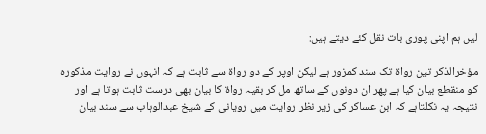لیں ہم اپنی پوری بات نقل کئے دیتے ہیں:

مؤخرالذکر تین رواۃ تک سند کمزور ہے لیکن اوپر کے دو رواۃ سے ثابت ہے کہ انہوں نے روایت مذکورہ کو منقطع بیان کیا ہے پھر ان دونوں کے ساتھ مل کر بقیہ رواۃ کا بیان بھی درست ثابت ہوتا ہے اور نتیجہ یہ نکلتاہے کہ ابن عساکر کی زیر نظر روایت میں رویانی کے شیخ عبدالوہاب سے سند بیان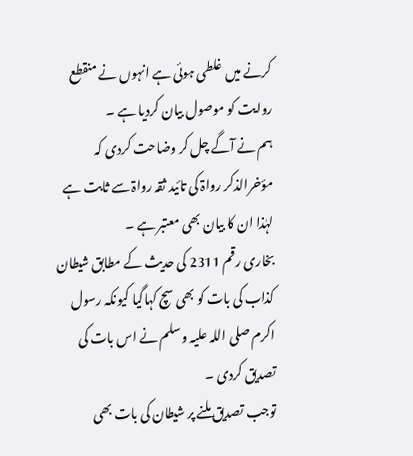کرنے میں غلطی ہوئی ہے انہوں نے منقطع روایت کو موصول بیان کردیا ہے ۔
ہم نے آگے چل کر وضاحت کردی کہ مؤخرالذکر رواۃ کی تائید ثقہ رواۃ سے ثابت ہے لہٰذا ان کا بیان بھی معتبر ہے ۔
بخاری رقم 2311 کی حدیث کے مطابق شیطان کذاب کی بات کو بھی سچ کہاگیا کیونکہ رسول اکرم صلی اللہ علیہ وسلم نے اس بات کی تصدیق کردی ۔
توجب تصدیق ملنے پر شیطان کی بات بھی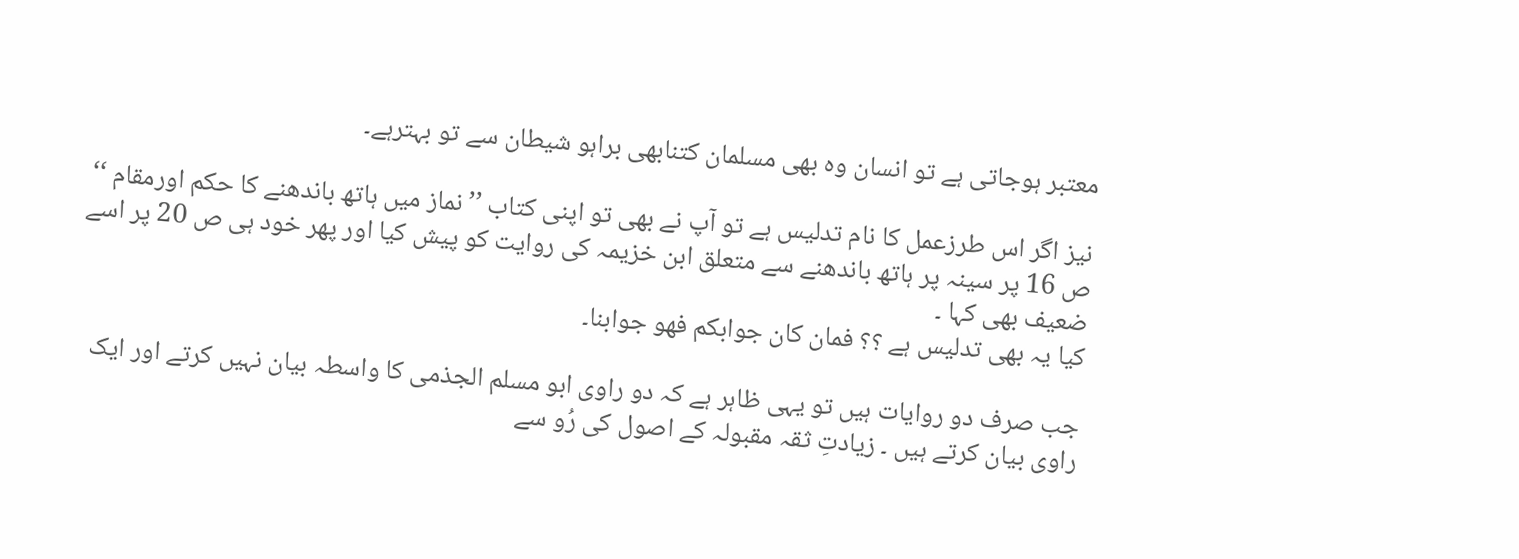معتبر ہوجاتی ہے تو انسان وہ بھی مسلمان کتنابھی براہو شیطان سے تو بہترہے۔

نیز اگر اس طرزعمل کا نام تدلیس ہے تو آپ نے بھی تو اپنی کتاب ’’نماز میں ہاتھ باندھنے کا حکم اورمقام ‘‘ ص 16 پر سینہ پر ہاتھ باندھنے سے متعلق ابن خزیمہ کی روایت کو پیش کیا اور پھر خود ہی ص 20 پر اسے ضعیف بھی کہا ۔
کیا یہ بھی تدلیس ہے ؟؟ فمان کان جوابکم فھو جوابنا۔

جب صرف دو روایات ہیں تو یہی ظاہر ہے کہ دو راوی ابو مسلم الجذمی کا واسطہ بیان نہیں کرتے اور ایک راوی بیان کرتے ہیں ۔ زیادتِ ثقہ مقبولہ کے اصول کی رُو سے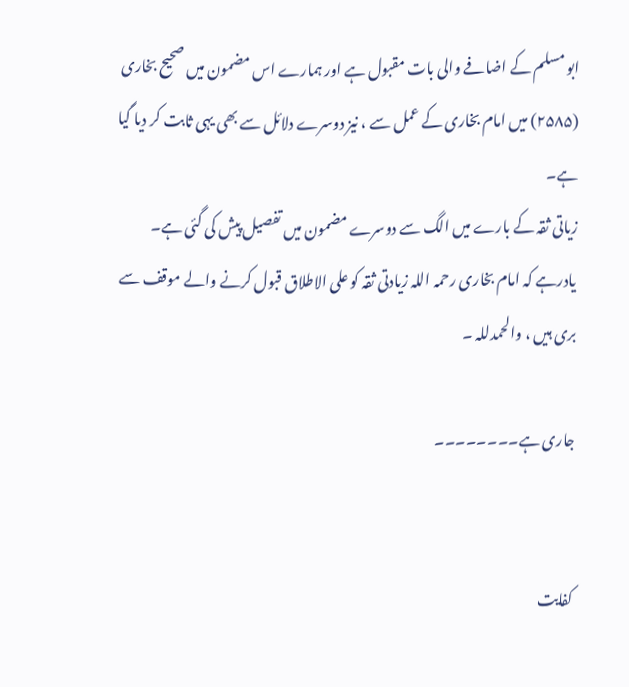ابو مسلم کے اضافے والی بات مقبول ہے اور ہمارے اس مضمون میں صحیح بخاری (۲۵۸۵) میں امام بخاری کے عمل سے ، نیز دوسرے دلائل سے بھی یہی ثابت کر دیا گیا ہے۔
زیاتی ثقہ کے بارے میں الگ سے دوسرے مضمون میں تفصیل پیش کی گئی ہے۔
یادرہے کہ امام بخاری رحمہ اللہ زیادتی ثقہ کو علی الاطلاق قبول کرنے والے موقف سے بری ہیں ، والحمدللہ ۔

جاری ہے۔۔۔۔۔۔۔۔


کفایت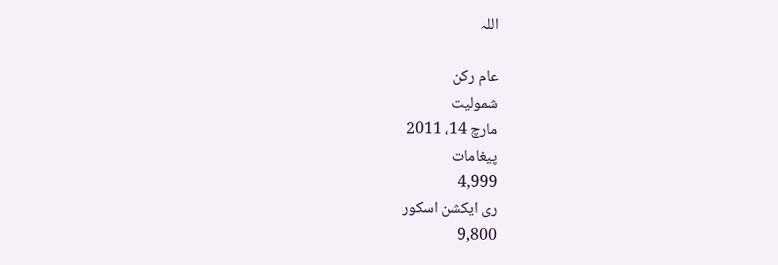اللہ

عام رکن
شمولیت
مارچ 14، 2011
پیغامات
4,999
ری ایکشن اسکور
9,800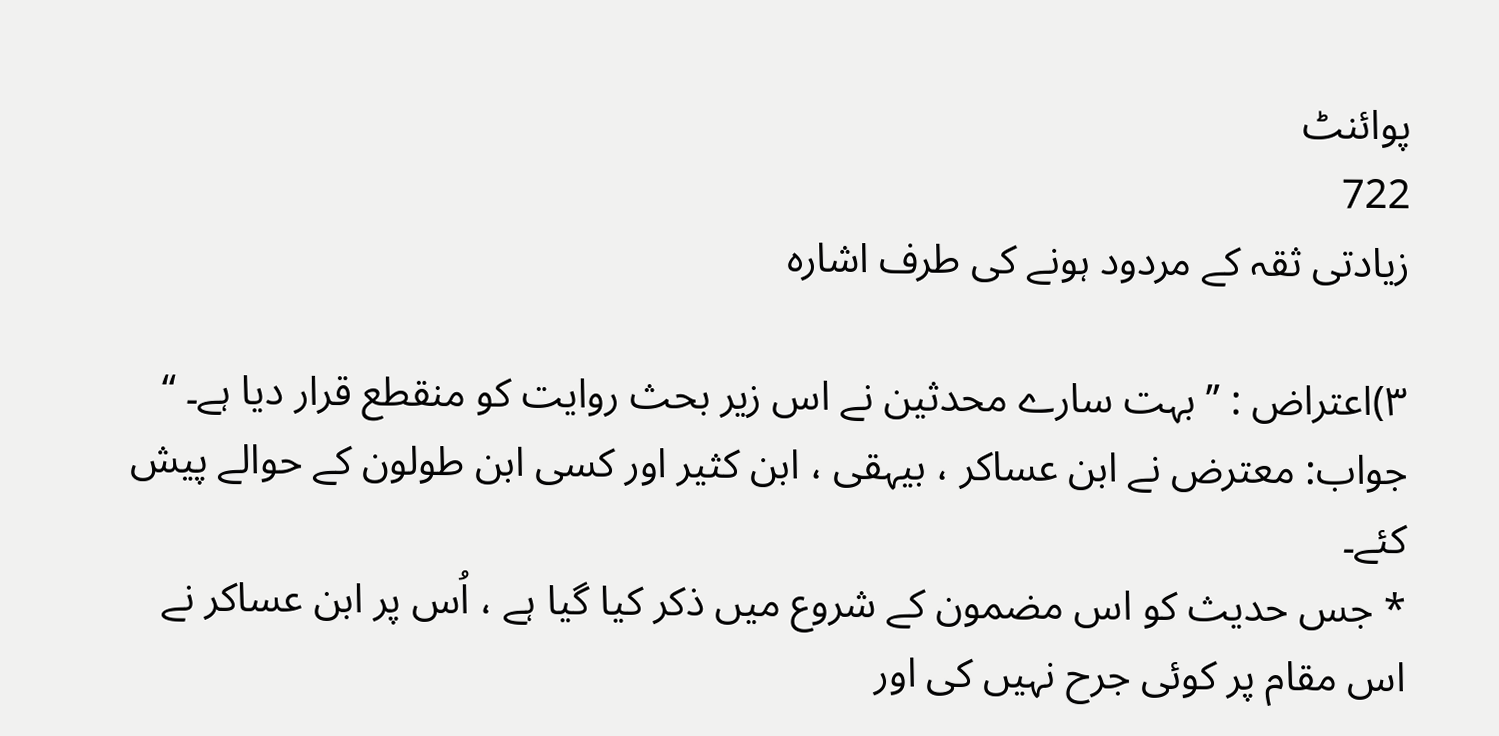پوائنٹ
722
زیادتی ثقہ کے مردود ہونے کی طرف اشارہ

۳)اعتراض : ’’ بہت سارے محدثین نے اس زیر بحث روایت کو منقطع قرار دیا ہے۔ ‘‘
جواب: معترض نے ابن عساکر ، بیہقی ، ابن کثیر اور کسی ابن طولون کے حوالے پیش کئے۔
* جس حدیث کو اس مضمون کے شروع میں ذکر کیا گیا ہے ، اُس پر ابن عساکر نے اس مقام پر کوئی جرح نہیں کی اور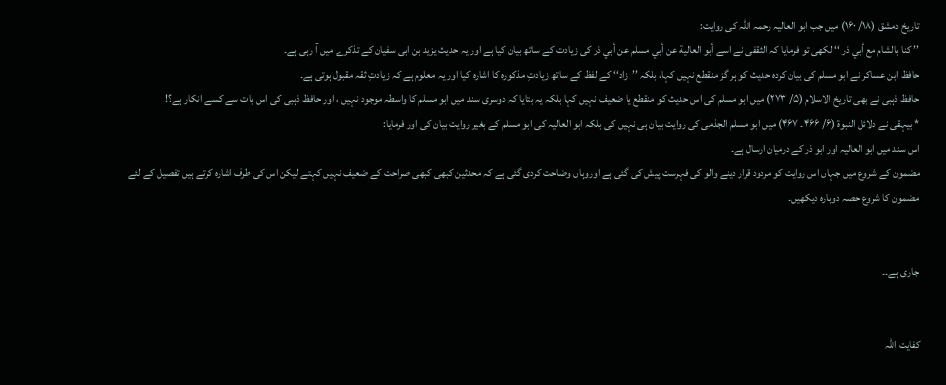تاریخ دمشق (۱۸/ ۱۶۰) میں جب ابو العالیہ رحمہ اللہ کی روایت:
’’ کنا بالشام مع أبي ذر ‘‘ لکھی تو فرمایا کہ الثقفی نے اسے أبو العالیة عن أبي مسلم عن أبي ذر کی زیادت کے ساتھ بیان کیا ہے اور یہ حدیث یزید بن ابی سفیان کے تذکرے میں آ رہی ہے۔
حافظ ابن عساکر نے ابو مسلم کی بیان کردہ حدیث کو ہر گز منقطع نہیں کہا، بلکہ ’’زاد‘‘ کے لفظ کے ساتھ زیادتِ مذکورہ کا اشارہ کیا اور یہ معلوم ہے کہ زیادتِ ثقہ مقبول ہوتی ہے۔
حافظ ذہبی نے بھی تاریخ الاسلام (۵/ ۲۷۳) میں ابو مسلم کی اس حدیث کو منقطع یا ضعیف نہیں کہا بلکہ یہ بتایا کہ دوسری سند میں ابو مسلم کا واسطہ موجود نہیں ، اور حافظ ذہبی کی اس بات سے کسے انکار ہے؟!
* بیہقی نے دلائل النبوۃ (۶/ ۴۶۶۔ ۴۶۷) میں ابو مسلم الجذمی کی روایت بیان ہی نہیں کی بلکہ ابو العالیہ کی ابو مسلم کے بغیر روایت بیان کی اور فرمایا:
اس سند میں ابو العالیہ اور ابو ذر کے درمیان ارسال ہے۔
مضمون کے شروع میں جہاں اس روایت کو مردود قرار دینے والو کی فہرست پیش کی گئی ہے اوروہاں وضاحت کردی گئی ہے کہ محدثین کبھی کبھی صراحت کے ضعیف نہیں کہتے لیکن اس کی طرف اشارہ کرتے ہیں تفصیل کے لئے مضمون کا شروع حصہ دوبارہ دیکھیں۔


جاری ہے۔۔


کفایت اللہ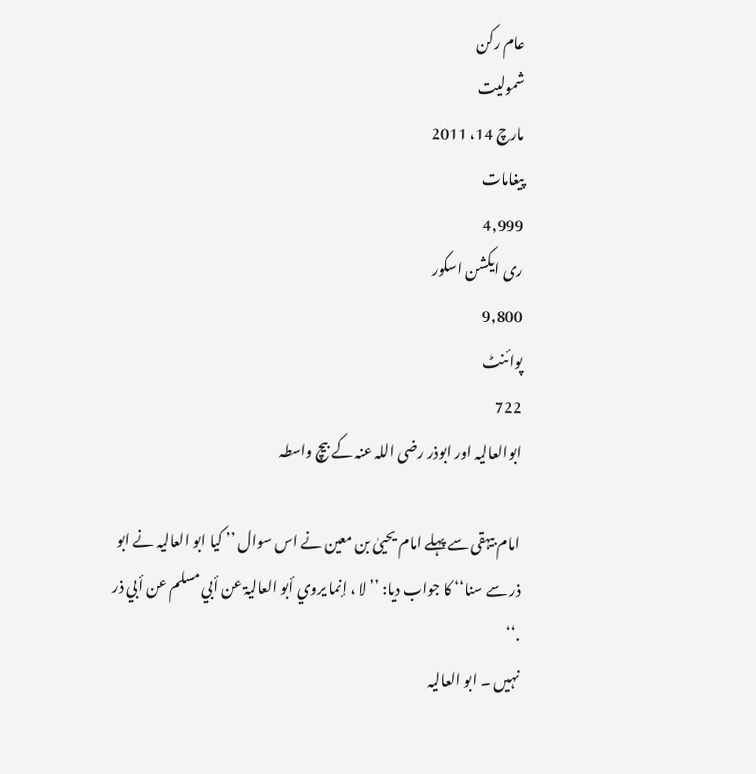عام رکن
شمولیت
مارچ 14، 2011
پیغامات
4,999
ری ایکشن اسکور
9,800
پوائنٹ
722
ابوالعالیہ اور ابوذر رضی اللہ عنہ کے بیچ واسطہ

امام بیہقی سے پہلے امام یحییٰ بن معین نے اس سوال ’’ کیا ابو العالیہ نے ابو ذر سے سنا‘‘ کا جواب دیا: ’’ لا ، إنما یروي أبو العالیۃ عن أبي مسلم عن أبي ذر .‘‘
نہیں ۔ ابو العالیہ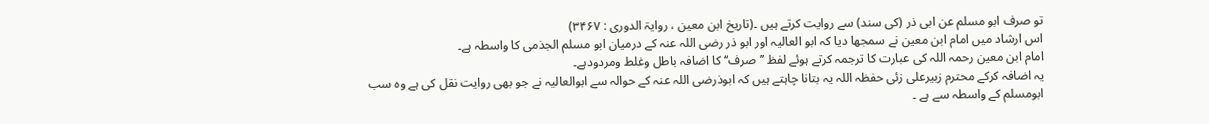تو صرف ابو مسلم عن ابی ذر (کی سند) سے روایت کرتے ہیں ۔(تاریخ ابن معین ، روایۃ الدوری : ۳۴۶۷)
اس ارشاد میں امام ابن معین نے سمجھا دیا کہ ابو العالیہ اور ابو ذر رضی اللہ عنہ کے درمیان ابو مسلم الجذمی کا واسطہ ہے۔
امام ابن معین رحمہ اللہ کی عبارت کا ترجمہ کرتے ہوئے لفظ ’’صرف‘‘ کا اضافہ باطل وغلط ومردودہے۔
یہ اضافہ کرکے محترم زبیرعلی زئی حفظہ اللہ یہ بتانا چاہتے ہیں کہ ابوذرضی اللہ عنہ کے حوالہ سے ابوالعالیہ نے جو بھی روایت نقل کی ہے وہ سب ابومسلم کے واسطہ سے ہے ۔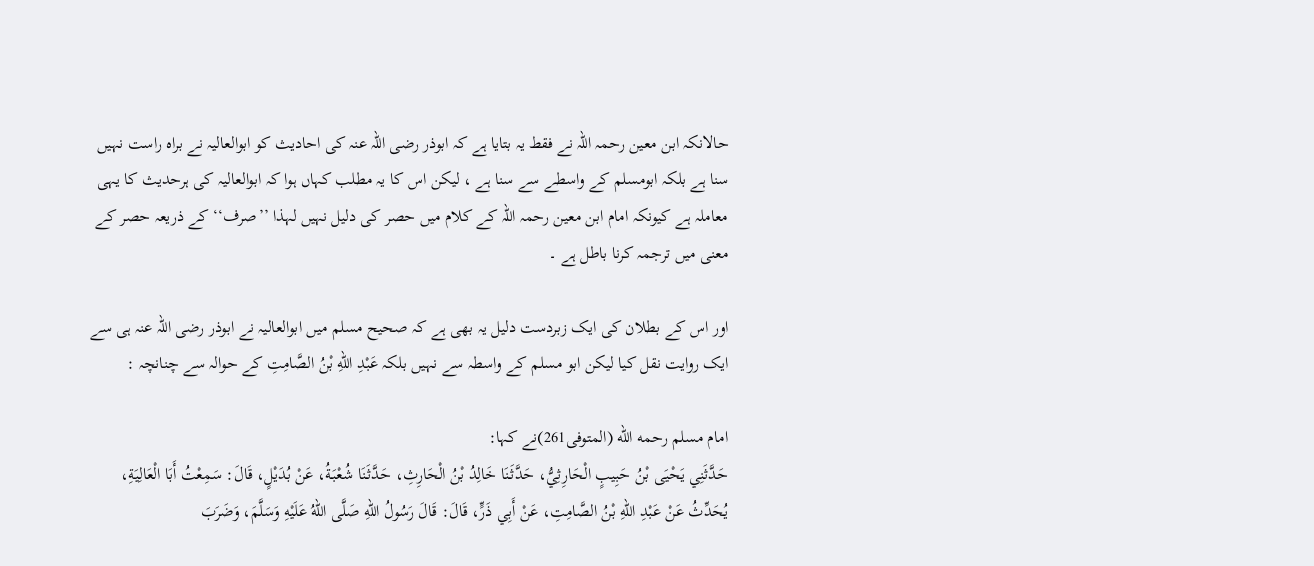حالانکہ ابن معین رحمہ اللہ نے فقط یہ بتایا ہے کہ ابوذر رضی اللہ عنہ کی احادیث کو ابوالعالیہ نے براہ راست نہیں سنا ہے بلکہ ابومسلم کے واسطے سے سنا ہے ، لیکن اس کا یہ مطلب کہاں ہوا کہ ابوالعالیہ کی ہرحدیث کا یہی معاملہ ہے کیونکہ امام ابن معین رحمہ اللہ کے کلام میں حصر کی دلیل نہیں لہذا ’’صرف‘‘ کے ذریعہ حصر کے معنی میں ترجمہ کرنا باطل ہے ۔

اور اس کے بطلان کی ایک زبردست دلیل یہ بھی ہے کہ صحیح مسلم میں ابوالعالیہ نے ابوذر رضی اللہ عنہ ہی سے ایک روایت نقل کیا لیکن ابو مسلم کے واسطہ سے نہیں بلکہ عَبْدِ اللهِ بْنُ الصَّامِتِ کے حوالہ سے چنانچہ :

امام مسلم رحمه الله (المتوفى261)نے کہا:
حَدَّثَنِي يَحْيَى بْنُ حَبِيبٍ الْحَارِثِيُّ، حَدَّثَنَا خَالِدُ بْنُ الْحَارِثِ، حَدَّثَنَا شُعْبَةُ، عَنْ بُدَيْلٍ، قَالَ: سَمِعْتُ أَبَا الْعَالِيَةِ، يُحَدِّثُ عَنْ عَبْدِ اللهِ بْنُ الصَّامِتِ، عَنْ أَبِي ذَرٍّ، قَالَ: قَالَ رَسُولُ اللهِ صَلَّى اللهُ عَلَيْهِ وَسَلَّمَ، وَضَرَبَ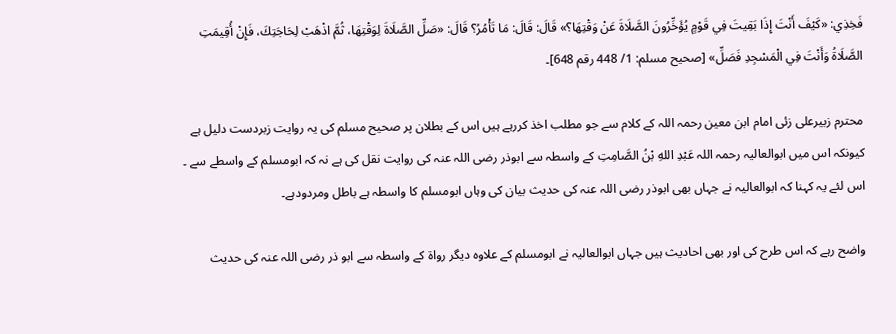فَخِذِي: «كَيْفَ أَنْتَ إِذَا بَقِيتَ فِي قَوْمٍ يُؤَخِّرُونَ الصَّلَاةَ عَنْ وَقْتِهَا؟» قَالَ: قَالَ: مَا تَأْمُرُ؟ قَالَ: «صَلِّ الصَّلَاةَ لِوَقْتِهَا، ثُمَّ اذْهَبْ لِحَاجَتِكَ، فَإِنْ أُقِيمَتِ الصَّلَاةُ وَأَنْتَ فِي الْمَسْجِدِ فَصَلِّ» [صحيح مسلم: 1/ 448 رقم 648]۔

محترم زبیرعلی زئی امام ابن معین رحمہ اللہ کے کلام سے جو مطلب اخذ کررہے ہیں اس کے بطلان پر صحیح مسلم کی یہ روایت زبردست دلیل ہے کیونکہ اس میں ابوالعالیہ رحمہ اللہ عَبْدِ اللهِ بْنُ الصَّامِتِ کے واسطہ سے ابوذر رضی اللہ عنہ کی روایت نقل کی ہے نہ کہ ابومسلم کے واسطے سے ۔
اس لئے یہ کہنا کہ ابوالعالیہ نے جہاں بھی ابوذر رضی اللہ عنہ کی حدیث بیان کی وہاں ابومسلم کا واسطہ ہے باطل ومردودہے۔

واضح رہے کہ اس طرح کی اور بھی احادیث ہیں جہاں ابوالعالیہ نے ابومسلم کے علاوہ دیگر رواۃ کے واسطہ سے ابو ذر رضی اللہ عنہ کی حدیث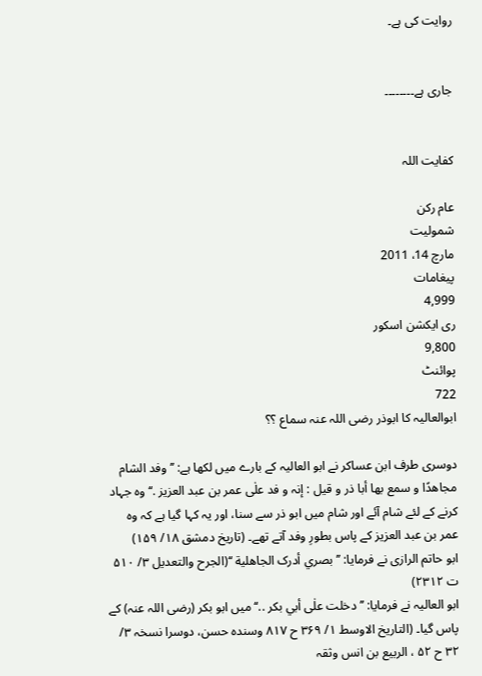روایت کی ہے۔


جاری ہے۔۔۔۔۔۔۔۔


کفایت اللہ

عام رکن
شمولیت
مارچ 14، 2011
پیغامات
4,999
ری ایکشن اسکور
9,800
پوائنٹ
722
ابوالعالیہ کا ابوذر رضی اللہ عنہ سماع ؟؟

دوسری طرف ابن عساکر نے ابو العالیہ کے بارے میں لکھا ہے: ’’ وفد الشام مجاھدًا و سمع بھا أبا ذر و قیل : إنہ و فد علٰی عمر بن عبد العزیز .‘‘وہ جہاد کرنے کے لئے شام آئے اور شام میں ابو ذر سے سنا، اور یہ کہا گیا ہے کہ وہ عمر بن عبد العزیز کے پاس بطورِ وفد آتے تھے۔ (تاریخ دمشق ۱۸/ ۱۵۹)
ابو حاتم الرازی نے فرمایا: ’’ بصري أدرک الجاھلیة ‘‘(الجرح والتعدیل ۳/ ۵۱۰ ت ۲۳۱۲)
ابو العالیہ نے فرمایا: ’’ دخلت علٰی أبي بکر ..‘‘ میں ابو بکر (رضی اللہ عنہ) کے پاس گیا۔ (التاریخ الاوسط ۱/ ۳۶۹ ح ۸۱۷ وسندہ حسن، دوسرا نسخہ ۳/ ۳۲ ح ۵۲ ، الربیع بن انس وثقہ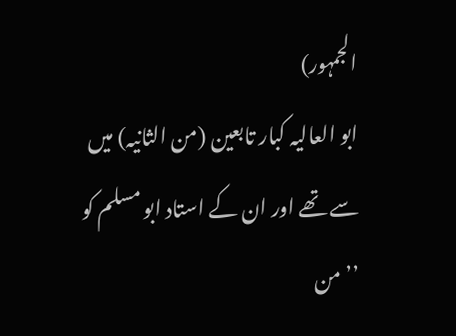الجمہور)
ابو العالیہ کبار تابعین (من الثانیہ) میں سے تھے اور ان کے استاد ابو مسلم کو ’’ من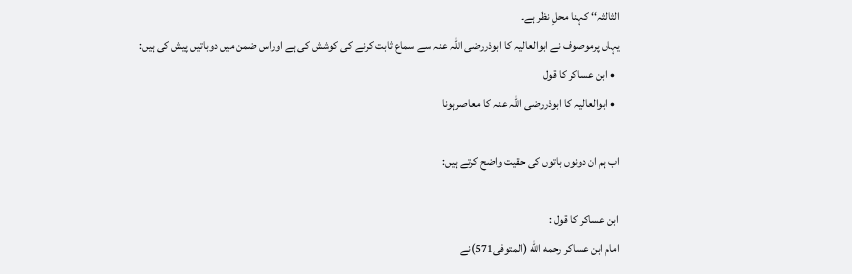الثالثہ‘‘ کہنا محلِ نظر ہے۔
یہاں پرموصوف نے ابوالعالیہ کا ابوذررضی اللہ عنہ سے سماع ثابت کرنے کی کوشش کی ہے اوراس ضمن میں دوباتیں پیش کی ہیں:
  • ابن عساکر کا قول
  • ابوالعالیہ کا ابوذررضی اللہ عنہ کا معاصرہونا

اب ہم ان دونوں باتوں کی حقیت واضح کرتے ہیں:

ابن عساکر کا قول :
امام ابن عساكر رحمه الله (المتوفى571)نے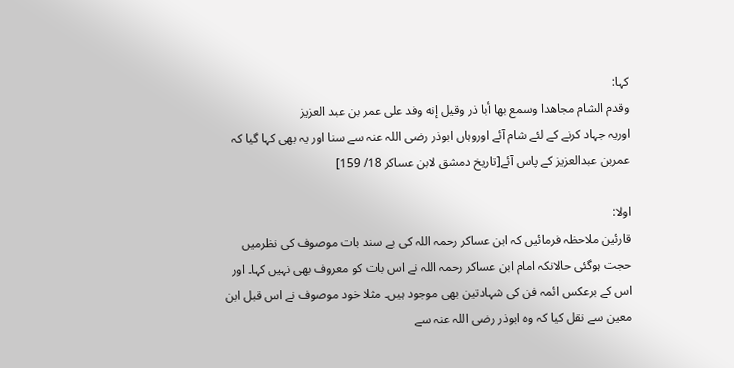کہا:
وقدم الشام مجاهدا وسمع بها أبا ذر وقيل إنه وفد على عمر بن عبد العزيز
اوریہ جہاد کرنے کے لئے شام آئے اوروہاں ابوذر رضی اللہ عنہ سے سنا اور یہ بھی کہا گیا کہ عمربن عبدالعزیز کے پاس آئے[تاريخ دمشق لابن عساكر 18/ 159]

اولا:
قارئین ملاحظہ فرمائیں کہ ابن عساکر رحمہ اللہ کی بے سند بات موصوف کی نظرمیں حجت ہوگئی حالانکہ امام ابن عساکر رحمہ اللہ نے اس بات کو معروف بھی نہیں کہا۔ اور اس کے برعکس ائمہ فن کی شہادتین بھی موجود ہیں۔ مثلا خود موصوف نے اس قبل ابن معین سے نقل کیا کہ وہ ابوذر رضی اللہ عنہ سے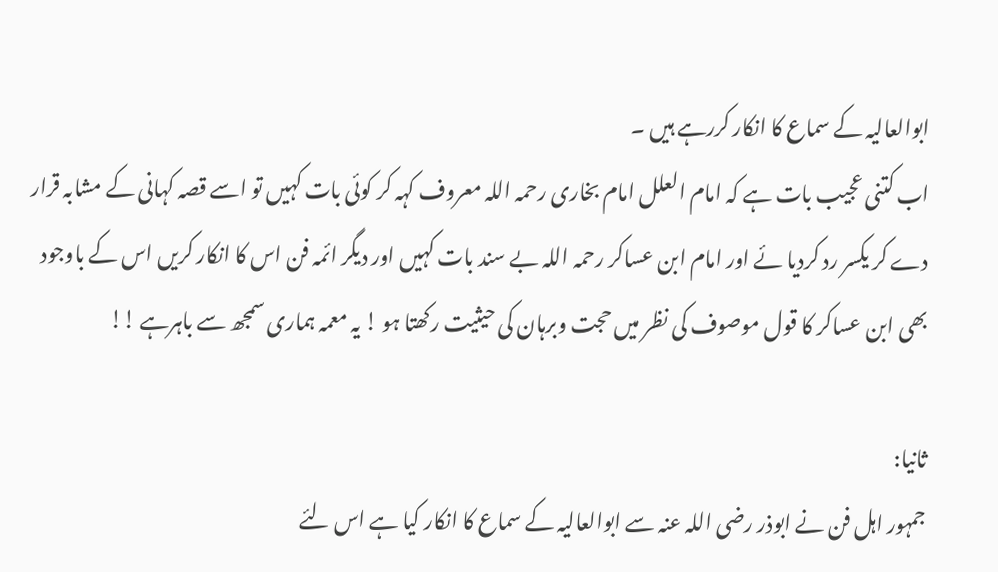ابوالعالیہ کے سماع کا انکار کررہے ہیں ۔
اب کتنی عجیب بات ہے کہ امام العلل امام بخاری رحمہ اللہ معروف کہہ کر کوئی بات کہیں تو اسے قصہ کہانی کے مشابہ قرار دے کر یکسر رد کردیا ئے اور امام ابن عساکر رحمہ اللہ بے سند بات کہیں اور دیگر ائمہ فن اس کا انکار کریں اس کے باوجود بھی ابن عساکر کا قول موصوف کی نظر میں حجت وبرہان کی حیثیت رکھتا ہو ! یہ معمہ ہماری سمجھ سے باہرہے !!

ثانیا:
جمہور اہل فن نے ابوذر رضی اللہ عنہ سے ابوالعالیہ کے سماع کا انکار کیا ہے اس لئے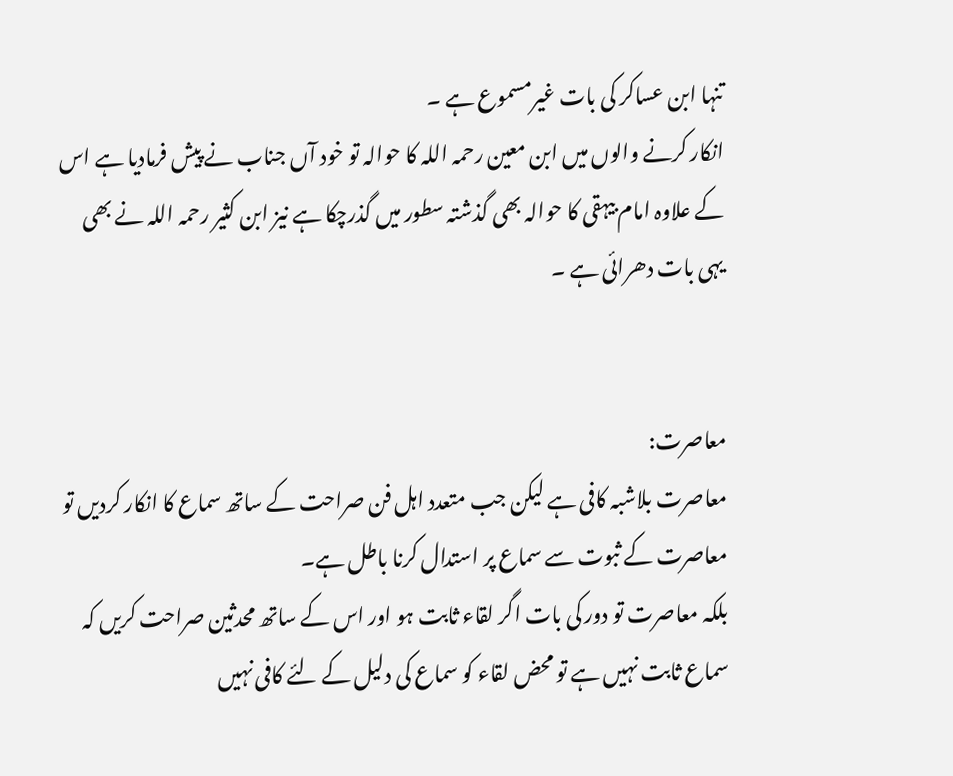تنہا ابن عساکر کی بات غیرمسموع ہے ۔
انکار کرنے والوں میں ابن معین رحمہ اللہ کا حوالہ تو خود آں جناب نے پیش فرمادیا ہے اس کے علاوہ امام بیہقی کا حوالہ بھی گذشتہ سطور میں گذرچکا ہے نیز ابن کثیر رحمہ اللہ نے بھی یہی بات دھرائی ہے ۔


معاصرت:
معاصرت بلاشبہ کافی ہے لیکن جب متعدد اہل فن صراحت کے ساتھ سماع کا انکار کردیں تو معاصرت کے ثبوت سے سماع پر استدال کرنا باطل ہے۔
بلکہ معاصرت تو دور کی بات اگر لقاء ثابت ہو اور اس کے ساتھ محدثین صراحت کریں کہ سماع ثابت نہیں ہے تو محض لقاء کو سماع کی دلیل کے لئے کافی نہیں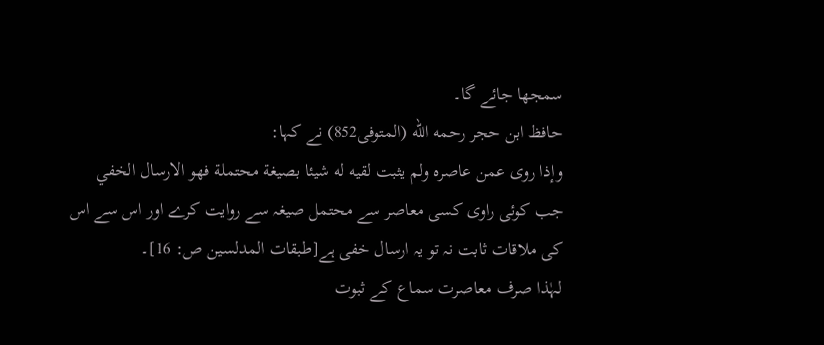سمجھا جائے گا۔
حافظ ابن حجر رحمه الله (المتوفى852) نے کہا:
وإذا روى عمن عاصره ولم يثبت لقيه له شيئا بصيغة محتملة فهو الارسال الخفي
جب کوئی راوی کسی معاصر سے محتمل صیغہ سے روایت کرے اور اس سے اس کی ملاقات ثابت نہ تو یہ ارسال خفی ہے[طبقات المدلسين ص: 16]۔
لہٰذا صرف معاصرت سماع کے ثبوت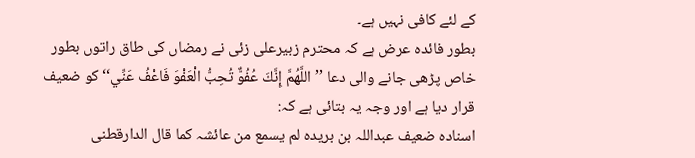کے لئے کافی نہیں ہے۔
بطور فائدہ عرض ہے کہ محترم زبیرعلی زئی نے رمضاں کی طاق راتوں بطور خاص پڑھی جانے والی دعا ’’اللَّهُمَّ إِنَّكَ عُفُوٌّ تُحِبُّ الْعَفْوَ فَاعْفُ عَنِّي‘‘ کو ضعیف قرار دیا ہے اور وجہ یہ بتائی ہے کہ:
اسنادہ ضعیف عبداللہ بن بریدہ لم یسمع من عائشہ کما قال الدارقطنی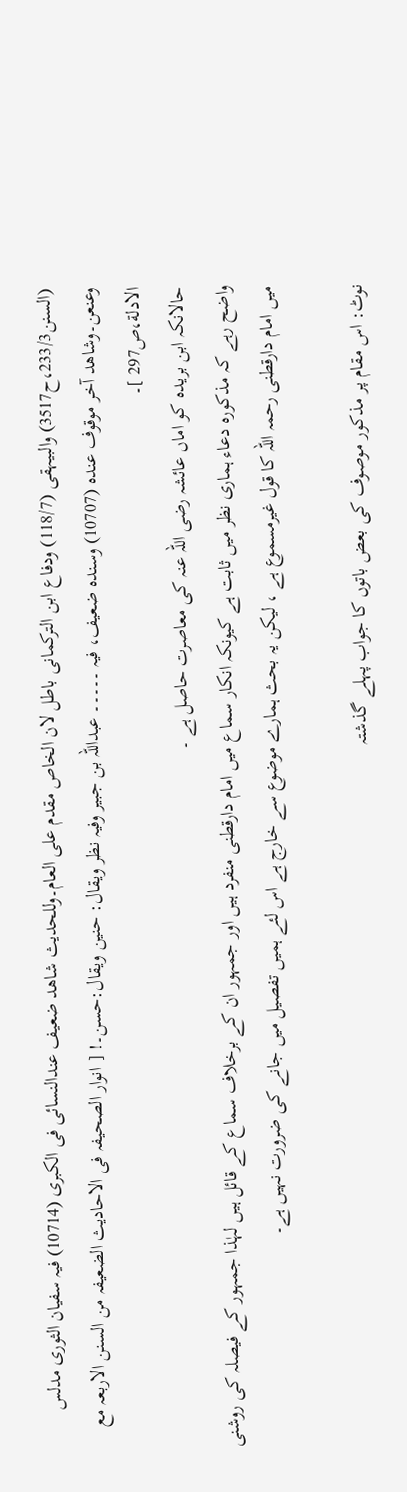(السنن233/3،ح3517) والبیہقی (118/7) ودفاع ابن الترکمانی باطل لان الخاص مقدم علی العام۔وللحدیث شاھد ضعیف عندالنسائی فی الکبری (10714) فیہ سفیان الثوری مدلس وعنعن۔وشاھد آخر موقوف عندہ (10707) وسندہ ضعیف، فیہ ۔۔۔۔۔ عبداللہ بن جبیر وفیہ نظر ویقال: حنین ویقال:حسن۔! [ انوار الصحیفہ فی الاحادیث الضعیفہ من السنن الاربعہ مع الادلة،ص297 ]۔
حالانکہ ابن بریدہ کو اماں عائشہ رضی اللہ عنہ کی معاصرت حاصل ہے ۔
واضح رہے کہ مذکورہ دعاء ہماری نظر میں ثابت ہے کیونکہ انکار سماع میں امام دارقطنی منفرد ہیں اور جمہور ان کے برخلاف سماع کے قائل ہیں لہٰذا جمہور کے فیصلہ کی روشنی میں امام دارقطنی رحمہ اللہ کا قول غیرمسموع ہے ، لیکن یہ بحث ہمارے موضوع سے خارج ہے اس لئے ہمیں تفصیل میں جانے کی ضرورت نہیں ہے۔

نوٹ: اس مقام پر مذکور موصوف کی بعض باتوں کا جواب پہلے گذشتہ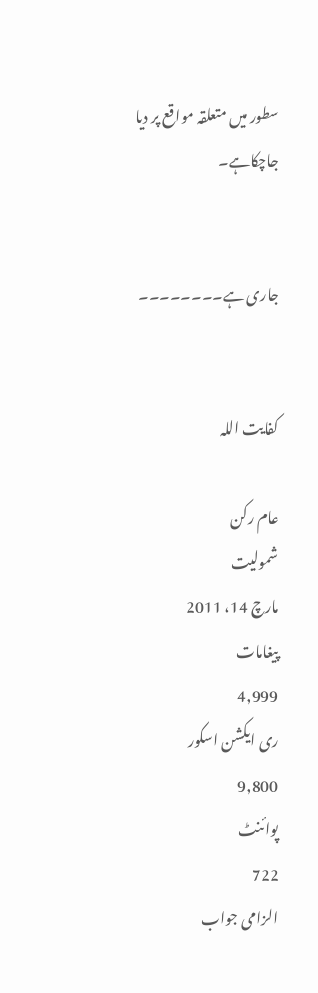سطور میں متعلقہ مواقع پر دیا جاچکاہے۔


جاری ہے۔۔۔۔۔۔۔۔


کفایت اللہ

عام رکن
شمولیت
مارچ 14، 2011
پیغامات
4,999
ری ایکشن اسکور
9,800
پوائنٹ
722
الزامی جواب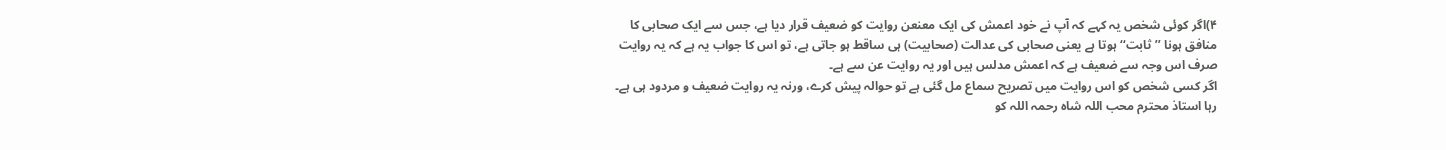۴)اگر کوئی شخص یہ کہے کہ آپ نے خود اعمش کی ایک معنعن روایت کو ضعیف قرار دیا ہے، جس سے ایک صحابی کا منافق ہونا ’’ثابت‘‘ ہوتا ہے یعنی صحابی کی عدالت (صحابیت) ہی ساقط ہو جاتی ہے، تو اس کا جواب یہ ہے کہ یہ روایت صرف اس وجہ سے ضعیف ہے کہ اعمش مدلس ہیں اور یہ روایت عن سے ہے۔
اگر کسی شخص کو اس روایت میں تصریح سماع مل گئی ہے تو حوالہ پیش کرے، ورنہ یہ روایت ضعیف و مردود ہی ہے۔
رہا استاذ محترم محب اللہ شاہ رحمہ اللہ کو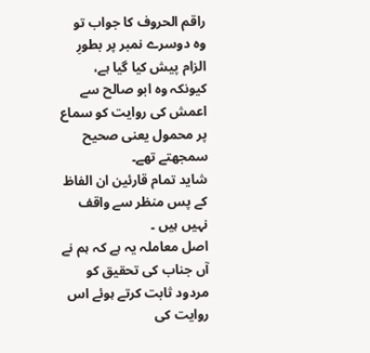راقم الحروف کا جواب تو وہ دوسرے نمبر پر بطورِ الزام پیش کیا گیا ہے، کیونکہ وہ ابو صالح سے اعمش کی روایت کو سماع پر محمول یعنی صحیح سمجھتے تھے۔
شاید تمام قارئین ان الفاظ کے پس منظر سے واقف نہیں ہیں ۔
اصل معاملہ یہ ہے کہ ہم نے آں جناب کی تحقیق کو مردود ثابت کرتے ہوئے اس روایت کی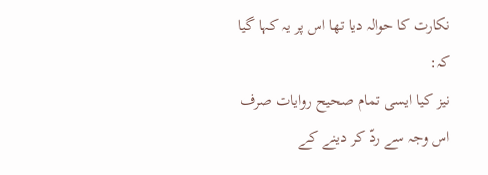نکارت کا حوالہ دیا تھا اس پر یہ کہا گیا کہ:
نیز کیا ایسی تمام صحیح روایات صرف اس وجہ سے ردّ کر دینے کے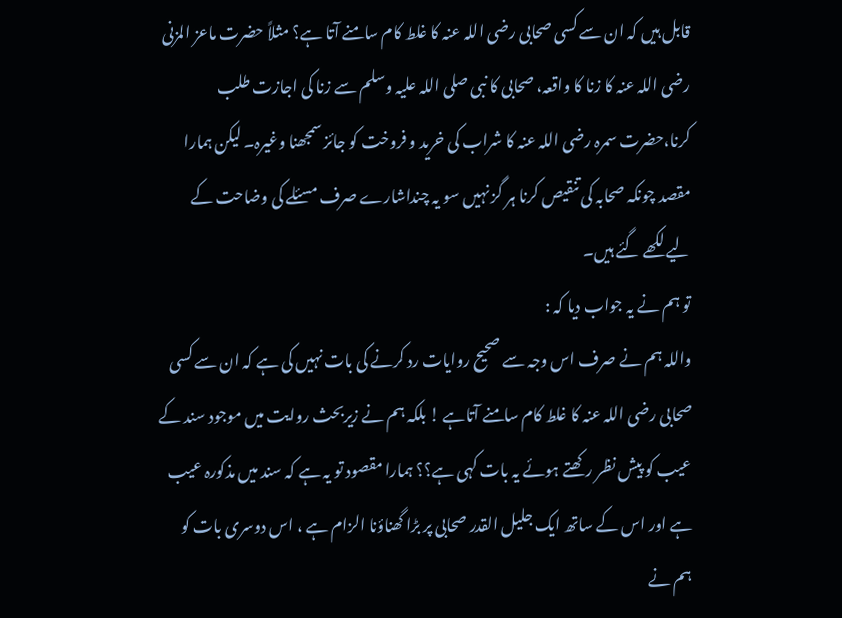قابل ہیں کہ ان سے کسی صحابی رضی اللہ عنہ کا غلط کام سامنے آتا ہے؟ مثلاً حضرت ماعز المزنی رضی اللہ عنہ کا زنا کا واقعہ، صحابی کا نبی صلی اللہ علیہ وسلم سے زنا کی اجازت طلب کرنا،حضرت سمرہ رضی اللہ عنہ کا شراب کی خرید و فروخت کو جائز سمجھنا وغیرہ۔ لیکن ہمارا مقصد چونکہ صحابہ کی تنقیص کرنا ہر گز نہیں سو یہ چنداشارے صرف مسئلے کی وضاحت کے لیے لکھے گئے ہیں۔
تو ہم نے یہ جواب دیا کہ :
واللہ ہم نے صرف اس وجہ سے صحیح روایات رد کرنے کی بات نہیں کی ہے کہ ان سے کسی صحابی رضی اللہ عنہ کا غلط کام سامنے آتاہے ! بلکہ ہم نے زیربحث روایت میں موجود سند کے عیب کو پیش نظر رکھتے ہوئے یہ بات کہی ہے؟؟ ہمارا مقصود تو یہ ہے کہ سند میں مذکورہ عیب ہے اور اس کے ساتھ ایک جلیل القدر صحابی پر بڑا گھناؤنا الزام ہے ، اس دوسری بات کو ہم نے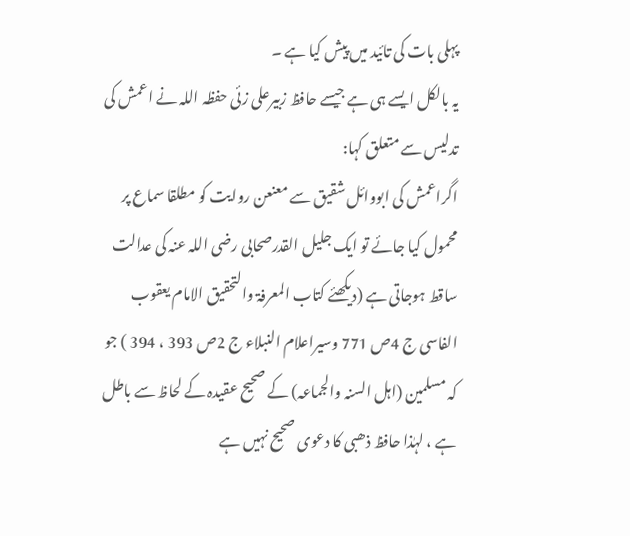پہلی بات کی تائید میں پیش کیا ہے ۔
یہ بالکل ایسے ہی ہے جیسے حافظ زبیرعلی زئی حفظہ اللہ نے اعمش کی تدلیس سے متعلق کہا:
اگراعمش کی ابووائل شقیق سے معنعن روایت کو مطلقا سماع پر محمول کیا جائے تو ایک جلیل القدرصحابی رضی اللہ عنہ کی عدالت ساقط ہوجاتی ہے (دیکھئے کتاب المعرفۃ والتحقیق الامام یعقوب الفاسی ج 4ص 771 وسیراعلام النبلاء ج 2ص 393 ، 394 ) جو کہ مسلمین (اہل السنہ والجماعہ) کے صحیح عقیدہ کے لحاظ سے باطل ہے ، لہٰذا حافظ ذھبی کا دعوی صحیح نہیں ہے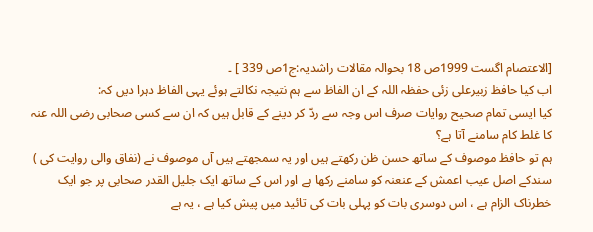[الاعتصام اگست 1999ص 18 بحوالہ مقالات راشدیہ:ج1ص 339 ] ۔
اب کیا حافظ زبیرعلی زئی حفظہ اللہ کے ان الفاظ سے ہم نتیجہ نکالتے ہوئے یہی الفاظ دہرا دیں کہ:
کیا ایسی تمام صحیح روایات صرف اس وجہ سے ردّ کر دینے کے قابل ہیں کہ ان سے کسی صحابی رضی اللہ عنہ کا غلط کام سامنے آتا ہے؟
ہم تو حافظ موصوف کے ساتھ حسن ظن رکھتے ہیں اور یہ سمجھتے ہیں آں موصوف نے (نفاق والی روایت کی ) سندکے اصل عیب اعمش کے عنعنہ کو سامنے رکھا ہے اور اس کے ساتھ ایک جلیل القدر صحابی پر جو ایک خطرناک الزام ہے ، اس دوسری بات کو پہلی بات کی تائید میں پیش کیا ہے ، یہ ہے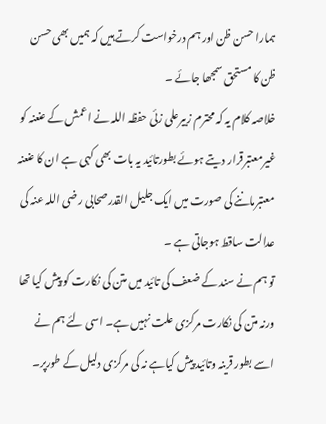ہمارا حسن ظن اور ہم درخواست کرتے ہیں کہ ہمیں بھی حسن ظن کا مستحق سمجھا جائے ۔
خلاصہ کلام یہ کہ محترم زبیرعلی زئی حفظہ اللہ نے اعمش کے عنعنہ کو غیرمعتبرقرار دیتے ہوئے بطورتائید یہ بات بھی کہی ہے ان کا عنعنہ معتبرماننے کی صورت میں ایک جلیل القدرصحابی رضی اللہ عنہ کی عدالت ساقط ہوجاتی ہے ۔
تو ہم نے سند کے ضعف کی تائید میں متن کی نکارت کو پیش کیا تھا ورنہ متن کی نکارت مرکزی علت نہیں ہے۔ اسی لئے ہم نے اسے بطور قرینہ وتائید پیش کیاہے نہ کی مرکزی دلیل کے طورپر۔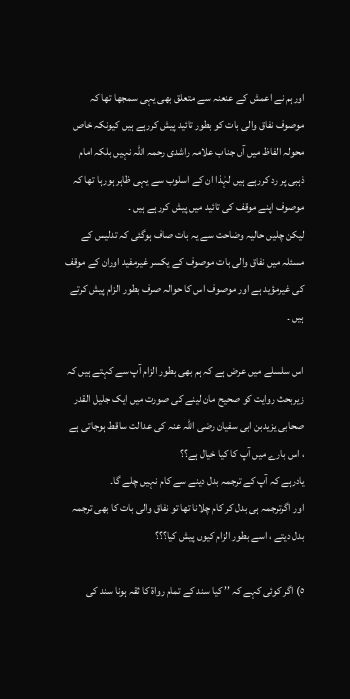اورہم نے اعمش کے عنعنہ سے متعلق بھی یہی سمجھا تھا کہ موصوف نفاق والی بات کو بطور تائید پیش کررہے ہیں کیونکہ خاص محولہ الفاظ میں آں جناب علامہ راشدی رحمہ اللہ نہیں بلکہ امام ذہبی پر رد کررہے ہیں لہٰذا ان کے اسلوب سے یہی ظاہر ہورہا تھا کہ موصوف اپنے موقف کی تائید میں پیش کررہے ہیں ۔
لیکن چلیں حالیہ وضاحت سے یہ بات صاف ہوگئی کہ تدلیس کے مسئلہ میں نفاق والی بات موصوف کے یکسر غیرمفید اوران کے موقف کی غیرمؤید ہے اور موصوف اس کا حوالہ صرف بطور الزام پیش کرتے ہیں ۔

اس سلسلے میں عرض ہے کہ ہم بھی بطور الزام آپ سے کہتے ہیں کہ زیربحث روایت کو صحیح مان لینے کی صورت میں ایک جلیل القدر صحابی یزیدبن ابی سفیان رضی اللہ عنہ کی عدالت ساقط ہوجاتی ہے ، اس بارے میں آپ کا کیا خیال ہے؟؟
یادرہے کہ آپ کے ترجمہ بدل دینے سے کام نہیں چلے گا۔
اور اگرترجمہ ہی بدل کر کام چلانا تھا تو نفاق والی بات کا بھی ترجمہ بدل دیتے ، اسے بطور الزام کیوں پیش کیا؟؟؟

٥) اگر کوئی کہے کہ ’’ کیا سند کے تمام رواۃ کا ثقہ ہونا سند کی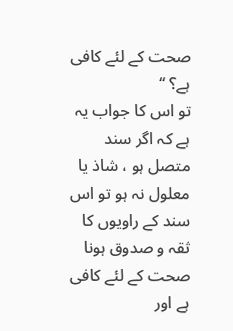صحت کے لئے کافی ہے؟ ‘‘
تو اس کا جواب یہ ہے کہ اگر سند متصل ہو ، شاذ یا معلول نہ ہو تو اس سند کے راویوں کا ثقہ و صدوق ہونا صحت کے لئے کافی ہے اور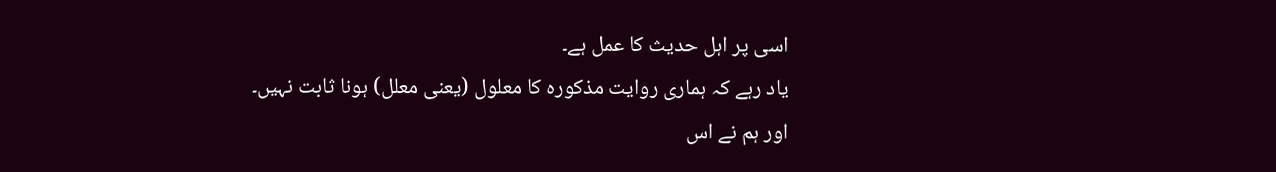اسی پر اہل حدیث کا عمل ہے۔
یاد رہے کہ ہماری روایت مذکورہ کا معلول (یعنی معلل) ہونا ثابت نہیں۔
اور ہم نے اس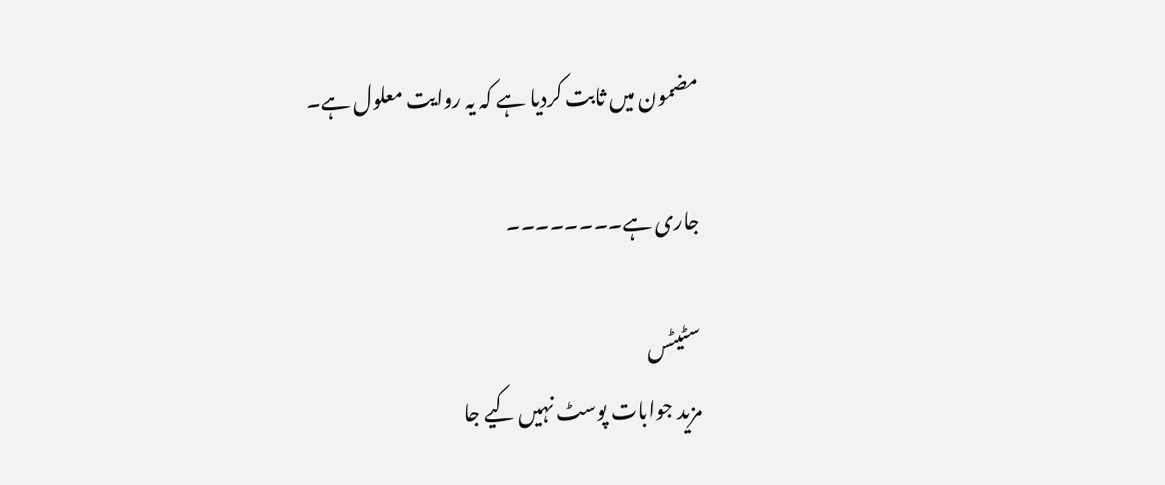مضمون میں ثابت کردیا ہے کہ یہ روایت معلول ہے۔

جاری ہے۔۔۔۔۔۔۔۔

سٹیٹس
مزید جوابات پوسٹ نہیں کیے جا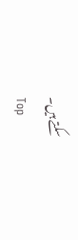سکتے ہیں۔
Top